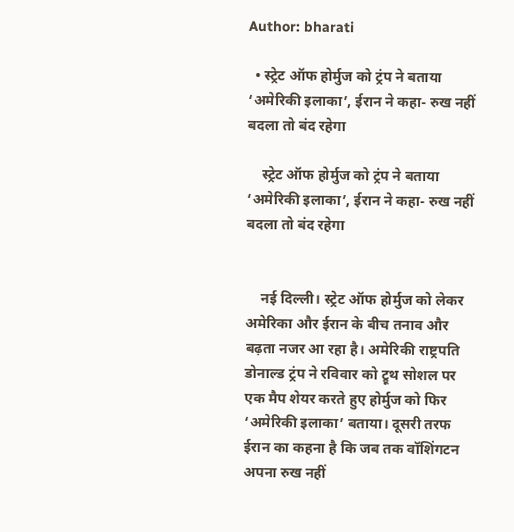Author: bharati

  • स्ट्रेट ऑफ होर्मुज को ट्रंप ने बताया ‘अमेरिकी इलाका’, ईरान ने कहा- रुख नहीं बदला तो बंद रहेगा

    स्ट्रेट ऑफ होर्मुज को ट्रंप ने बताया ‘अमेरिकी इलाका’, ईरान ने कहा- रुख नहीं बदला तो बंद रहेगा


    नई दिल्ली। स्ट्रेट ऑफ होर्मुज को लेकर अमेरिका और ईरान के बीच तनाव और बढ़ता नजर आ रहा है। अमेरिकी राष्ट्रपति डोनाल्ड ट्रंप ने रविवार को ट्रूथ सोशल पर एक मैप शेयर करते हुए होर्मुज को फिर ‘अमेरिकी इलाका’ बताया। दूसरी तरफ ईरान का कहना है कि जब तक वॉशिंगटन अपना रुख नहीं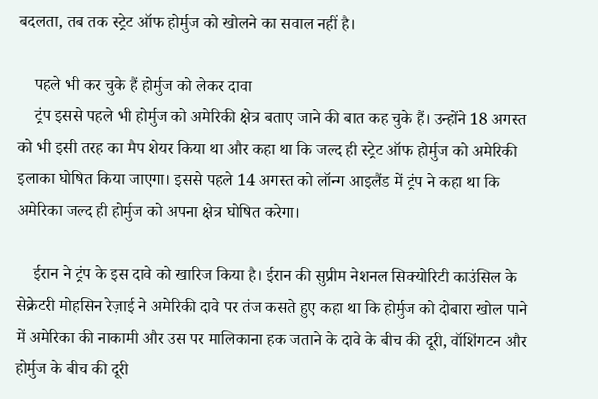बदलता, तब तक स्ट्रेट ऑफ होर्मुज को खोलने का सवाल नहीं है।

    पहले भी कर चुके हैं होर्मुज को लेकर दावा
    ट्रंप इससे पहले भी होर्मुज को अमेरिकी क्षेत्र बताए जाने की बात कह चुके हैं। उन्होंने 18 अगस्त को भी इसी तरह का मैप शेयर किया था और कहा था कि जल्द ही स्ट्रेट ऑफ होर्मुज को अमेरिकी इलाका घोषित किया जाएगा। इससे पहले 14 अगस्त को लॉन्ग आइलैंड में ट्रंप ने कहा था कि अमेरिका जल्द ही होर्मुज को अपना क्षेत्र घोषित करेगा।

    ईरान ने ट्रंप के इस दावे को खारिज किया है। ईरान की सुप्रीम नेशनल सिक्योरिटी काउंसिल के सेक्रेटरी मोहसिन रेज़ाई ने अमेरिकी दावे पर तंज कसते हुए कहा था कि होर्मुज को दोबारा खोल पाने में अमेरिका की नाकामी और उस पर मालिकाना हक जताने के दावे के बीच की दूरी, वॉशिंगटन और होर्मुज के बीच की दूरी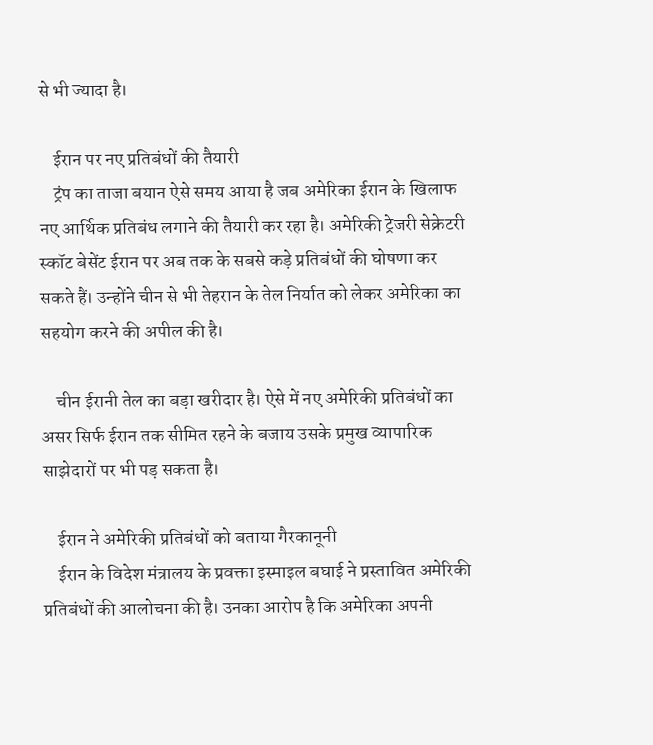से भी ज्यादा है।

    ईरान पर नए प्रतिबंधों की तैयारी
    ट्रंप का ताजा बयान ऐसे समय आया है जब अमेरिका ईरान के खिलाफ नए आर्थिक प्रतिबंध लगाने की तैयारी कर रहा है। अमेरिकी ट्रेजरी सेक्रेटरी स्कॉट बेसेंट ईरान पर अब तक के सबसे कड़े प्रतिबंधों की घोषणा कर सकते हैं। उन्होंने चीन से भी तेहरान के तेल निर्यात को लेकर अमेरिका का सहयोग करने की अपील की है।

    चीन ईरानी तेल का बड़ा खरीदार है। ऐसे में नए अमेरिकी प्रतिबंधों का असर सिर्फ ईरान तक सीमित रहने के बजाय उसके प्रमुख व्यापारिक साझेदारों पर भी पड़ सकता है।

    ईरान ने अमेरिकी प्रतिबंधों को बताया गैरकानूनी
    ईरान के विदेश मंत्रालय के प्रवक्ता इस्माइल बघाई ने प्रस्तावित अमेरिकी प्रतिबंधों की आलोचना की है। उनका आरोप है कि अमेरिका अपनी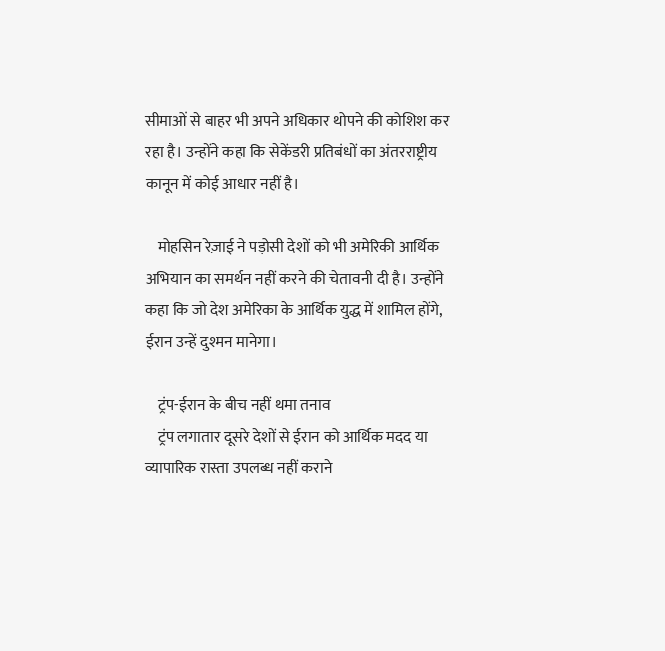सीमाओं से बाहर भी अपने अधिकार थोपने की कोशिश कर रहा है। उन्होंने कहा कि सेकेंडरी प्रतिबंधों का अंतरराष्ट्रीय कानून में कोई आधार नहीं है।

    मोहसिन रेज़ाई ने पड़ोसी देशों को भी अमेरिकी आर्थिक अभियान का समर्थन नहीं करने की चेतावनी दी है। उन्होंने कहा कि जो देश अमेरिका के आर्थिक युद्ध में शामिल होंगे, ईरान उन्हें दुश्मन मानेगा।

    ट्रंप-ईरान के बीच नहीं थमा तनाव
    ट्रंप लगातार दूसरे देशों से ईरान को आर्थिक मदद या व्यापारिक रास्ता उपलब्ध नहीं कराने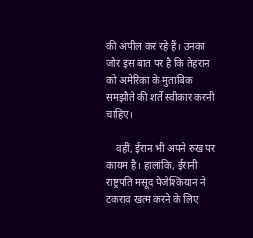की अपील कर रहे हैं। उनका जोर इस बात पर है कि तेहरान को अमेरिका के मुताबिक समझौते की शर्तें स्वीकार करनी चाहिए।

    वहीं, ईरान भी अपने रुख पर कायम है। हालांकि, ईरानी राष्ट्रपति मसूद पेजेश्कियान ने टकराव खत्म करने के लिए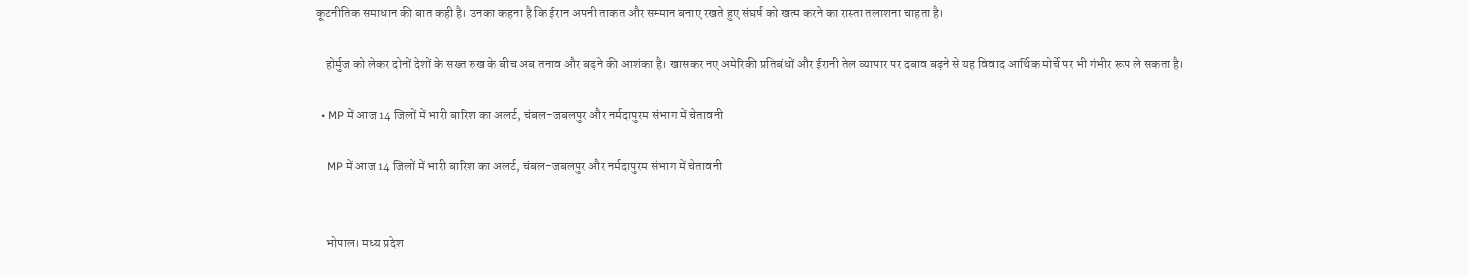कूटनीतिक समाधान की बात कही है। उनका कहना है कि ईरान अपनी ताकत और सम्मान बनाए रखते हुए संघर्ष को खत्म करने का रास्ता तलाशना चाहता है।

    होर्मुज को लेकर दोनों देशों के सख्त रुख के बीच अब तनाव और बढ़ने की आशंका है। खासकर नए अमेरिकी प्रतिबंधों और ईरानी तेल व्यापार पर दबाव बढ़ने से यह विवाद आर्थिक मोर्चे पर भी गंभीर रूप ले सकता है।

  • MP में आज 14 जिलों में भारी बारिश का अलर्ट, चंबल-जबलपुर और नर्मदापुरम संभाग में चेतावनी

    MP में आज 14 जिलों में भारी बारिश का अलर्ट, चंबल-जबलपुर और नर्मदापुरम संभाग में चेतावनी


    भोपाल। मध्य प्रदेश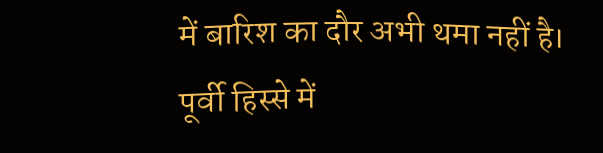में बारिश का दौर अभी थमा नहीं है। पूर्वी हिस्से में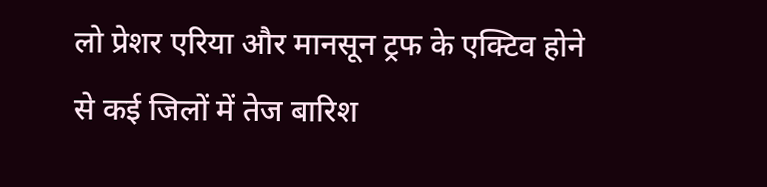लो प्रेशर एरिया और मानसून ट्रफ के एक्टिव होने से कई जिलों में तेज बारिश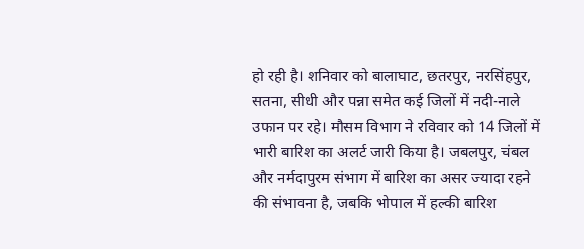हो रही है। शनिवार को बालाघाट, छतरपुर, नरसिंहपुर, सतना, सीधी और पन्ना समेत कई जिलों में नदी-नाले उफान पर रहे। मौसम विभाग ने रविवार को 14 जिलों में भारी बारिश का अलर्ट जारी किया है। जबलपुर, चंबल और नर्मदापुरम संभाग में बारिश का असर ज्यादा रहने की संभावना है, जबकि भोपाल में हल्की बारिश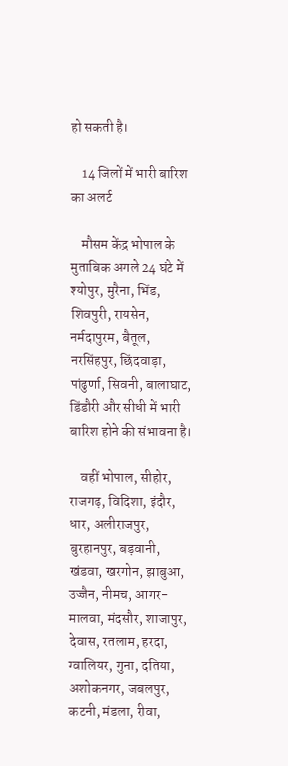हो सकती है।

    14 जिलों में भारी बारिश का अलर्ट

    मौसम केंद्र भोपाल के मुताबिक अगले 24 घंटे में श्योपुर, मुरैना, भिंड, शिवपुरी, रायसेन, नर्मदापुरम, बैतूल, नरसिंहपुर, छिंदवाड़ा, पांढुर्णा, सिवनी, बालाघाट, डिंडौरी और सीधी में भारी बारिश होने की संभावना है।

    वहीं भोपाल, सीहोर, राजगढ़, विदिशा, इंदौर, धार, अलीराजपुर, बुरहानपुर, बड़वानी, खंडवा, खरगोन, झाबुआ, उज्जैन, नीमच, आगर-मालवा, मंदसौर, शाजापुर, देवास, रतलाम, हरदा, ग्वालियर, गुना, दतिया, अशोकनगर, जबलपुर, कटनी, मंडला, रीवा,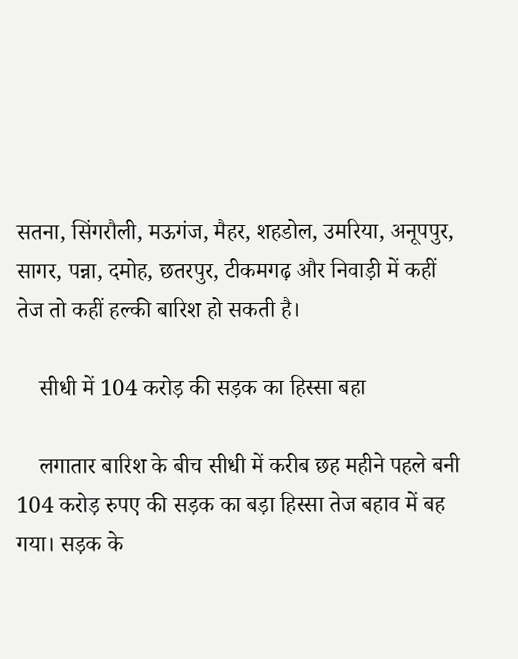सतना, सिंगरौली, मऊगंज, मैहर, शहडोल, उमरिया, अनूपपुर, सागर, पन्ना, दमोह, छतरपुर, टीकमगढ़ और निवाड़ी में कहीं तेज तो कहीं हल्की बारिश हो सकती है।

    सीधी में 104 करोड़ की सड़क का हिस्सा बहा

    लगातार बारिश के बीच सीधी में करीब छह महीने पहले बनी 104 करोड़ रुपए की सड़क का बड़ा हिस्सा तेज बहाव में बह गया। सड़क के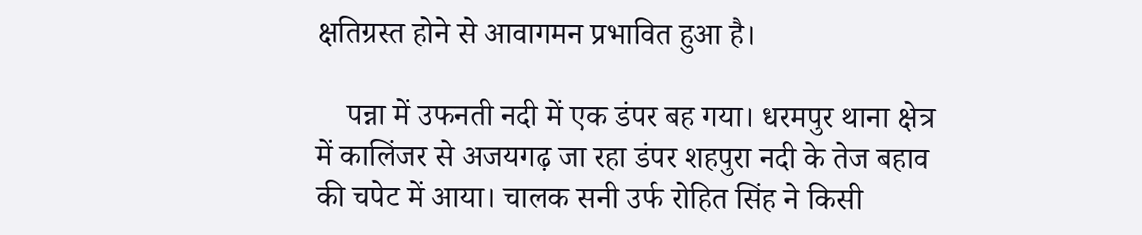क्षतिग्रस्त होने से आवागमन प्रभावित हुआ है।

    पन्ना में उफनती नदी में एक डंपर बह गया। धरमपुर थाना क्षेत्र में कालिंजर से अजयगढ़ जा रहा डंपर शहपुरा नदी के तेज बहाव की चपेट में आया। चालक सनी उर्फ रोहित सिंह ने किसी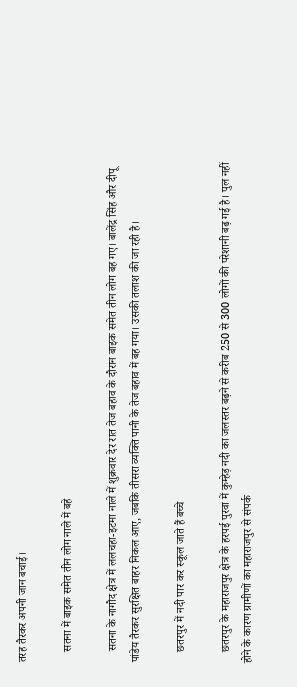तरह तैरकर अपनी जान बचाई।

    सतना में बाइक समेत तीन लोग नाले में बहे

    सतना के नागौद क्षेत्र में ललचहा-इटमा नाले में शुक्रवार देर रात तेज बहाव के दौरान बाइक समेत तीन लोग बह गए। बालेंद्र सिंह और दीपू पांडेय तैरकर सुरक्षित बाहर निकल आए, जबकि तीसरा व्यक्ति पानी के तेज बहाव में बह गया। उसकी तलाश की जा रही है।

    छतरपुर में नदी पार कर स्कूल जाते हैं बच्चे

    छतरपुर के महाराजपुर क्षेत्र के हरपई पुरवा में कुम्हेड़ नदी का जलस्तर बढ़ने से करीब 250 से 300 लोगों की परेशानी बढ़ गई है। पुल नहीं होने के कारण ग्रामीणों का महाराजपुर से संपर्क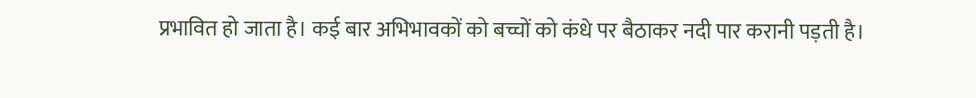प्रभावित हो जाता है। कई बार अभिभावकों को बच्चों को कंधे पर बैठाकर नदी पार करानी पड़ती है।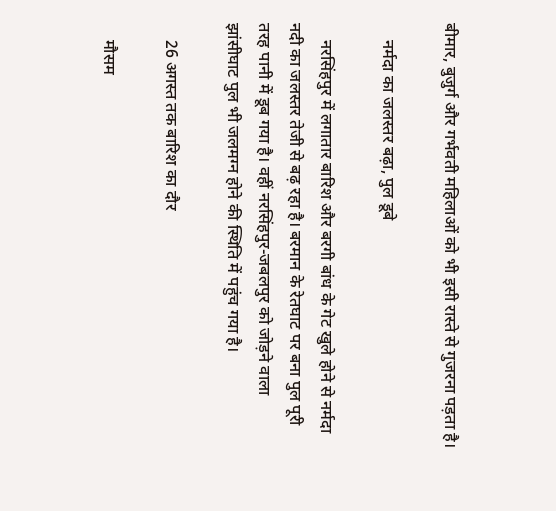बीमार, बुजुर्ग और गर्भवती महिलाओं को भी इसी रास्ते से गुजरना पड़ता है।

    नर्मदा का जलस्तर बढ़ा, पुल डूबे

    नरसिंहपुर में लगातार बारिश और बरगी बांध के गेट खुले होने से नर्मदा नदी का जलस्तर तेजी से बढ़ रहा है। बरमान के रेतघाट पर बना पुल पूरी तरह पानी में डूब गया है। वहीं नरसिंहपुर-जबलपुर को जोड़ने वाला झांसीघाट पुल भी जलमग्न होने की स्थिति में पहुंच गया है।

    26 अगस्त तक बारिश का दौर

    मौसम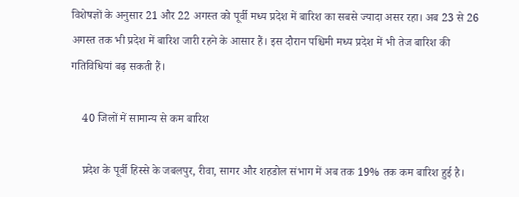विशेषज्ञों के अनुसार 21 और 22 अगस्त को पूर्वी मध्य प्रदेश में बारिश का सबसे ज्यादा असर रहा। अब 23 से 26 अगस्त तक भी प्रदेश में बारिश जारी रहने के आसार हैं। इस दौरान पश्चिमी मध्य प्रदेश में भी तेज बारिश की गतिविधियां बढ़ सकती हैं।

    40 जिलों में सामान्य से कम बारिश

    प्रदेश के पूर्वी हिस्से के जबलपुर, रीवा, सागर और शहडोल संभाग में अब तक 19% तक कम बारिश हुई है।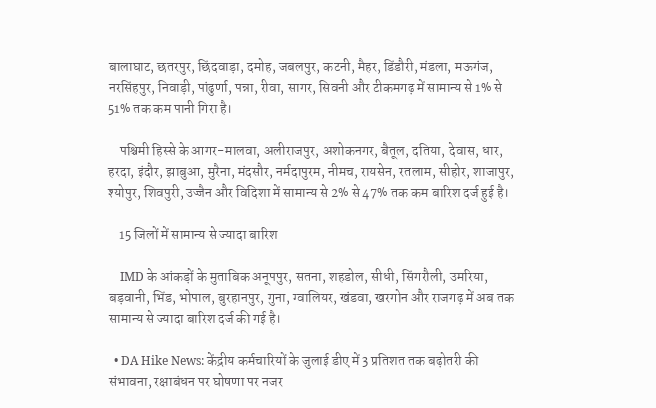बालाघाट, छतरपुर, छिंदवाड़ा, दमोह, जबलपुर, कटनी, मैहर, डिंडौरी, मंडला, मऊगंज, नरसिंहपुर, निवाड़ी, पांढुर्णा, पन्ना, रीवा, सागर, सिवनी और टीकमगढ़ में सामान्य से 1% से 51% तक कम पानी गिरा है।

    पश्चिमी हिस्से के आगर-मालवा, अलीराजपुर, अशोकनगर, बैतूल, दतिया, देवास, धार, हरदा, इंदौर, झाबुआ, मुरैना, मंदसौर, नर्मदापुरम, नीमच, रायसेन, रतलाम, सीहोर, शाजापुर, श्योपुर, शिवपुरी, उज्जैन और विदिशा में सामान्य से 2% से 47% तक कम बारिश दर्ज हुई है।

    15 जिलों में सामान्य से ज्यादा बारिश

    IMD के आंकड़ों के मुताबिक अनूपपुर, सतना, शहडोल, सीधी, सिंगरौली, उमरिया, बड़वानी, भिंड, भोपाल, बुरहानपुर, गुना, ग्वालियर, खंडवा, खरगोन और राजगढ़ में अब तक सामान्य से ज्यादा बारिश दर्ज की गई है।

  • DA Hike News: केंद्रीय कर्मचारियों के जुलाई डीए में 3 प्रतिशत तक बढ़ोतरी की संभावना, रक्षाबंधन पर घोषणा पर नजर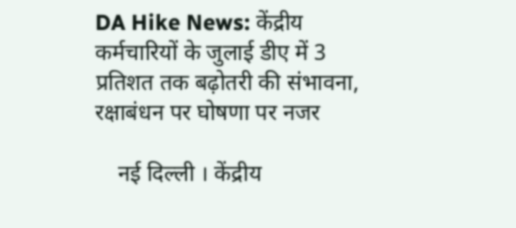DA Hike News: केंद्रीय कर्मचारियों के जुलाई डीए में 3 प्रतिशत तक बढ़ोतरी की संभावना, रक्षाबंधन पर घोषणा पर नजर

    नई दिल्ली । केंद्रीय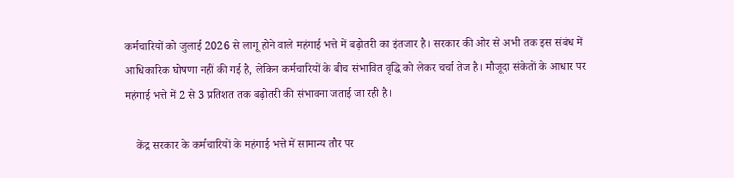कर्मचारियों को जुलाई 2026 से लागू होने वाले महंगाई भत्ते में बढ़ोतरी का इंतजार है। सरकार की ओर से अभी तक इस संबंध में आधिकारिक घोषणा नहीं की गई है, लेकिन कर्मचारियों के बीच संभावित वृद्धि को लेकर चर्चा तेज है। मौजूदा संकेतों के आधार पर महंगाई भत्ते में 2 से 3 प्रतिशत तक बढ़ोतरी की संभावना जताई जा रही है।

    केंद्र सरकार के कर्मचारियों के महंगाई भत्ते में सामान्य तौर पर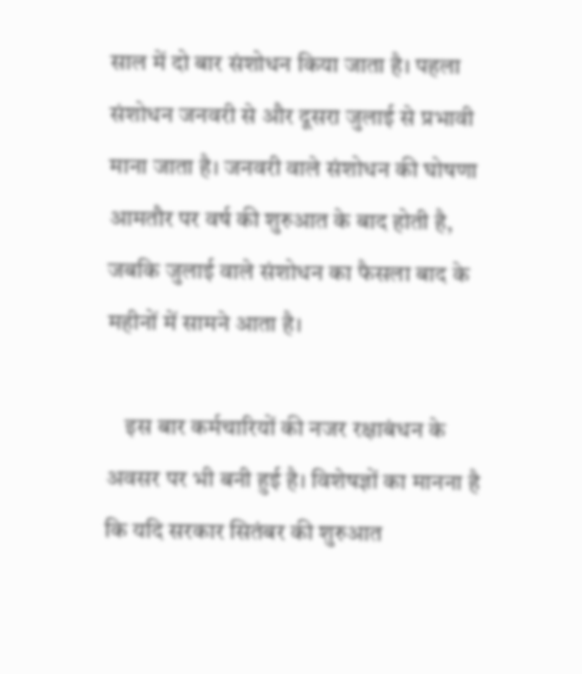साल में दो बार संशोधन किया जाता है। पहला संशोधन जनवरी से और दूसरा जुलाई से प्रभावी माना जाता है। जनवरी वाले संशोधन की घोषणा आमतौर पर वर्ष की शुरुआत के बाद होती है, जबकि जुलाई वाले संशोधन का फैसला बाद के महीनों में सामने आता है।

    इस बार कर्मचारियों की नजर रक्षाबंधन के अवसर पर भी बनी हुई है। विशेषज्ञों का मानना है कि यदि सरकार सितंबर की शुरुआत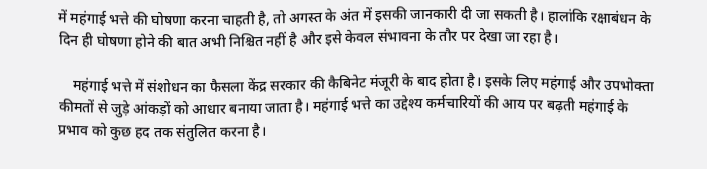में महंगाई भत्ते की घोषणा करना चाहती है, तो अगस्त के अंत में इसकी जानकारी दी जा सकती है। हालांकि रक्षाबंधन के दिन ही घोषणा होने की बात अभी निश्चित नहीं है और इसे केवल संभावना के तौर पर देखा जा रहा है।

    महंगाई भत्ते में संशोधन का फैसला केंद्र सरकार की कैबिनेट मंजूरी के बाद होता है। इसके लिए महंगाई और उपभोक्ता कीमतों से जुड़े आंकड़ों को आधार बनाया जाता है। महंगाई भत्ते का उद्देश्य कर्मचारियों की आय पर बढ़ती महंगाई के प्रभाव को कुछ हद तक संतुलित करना है।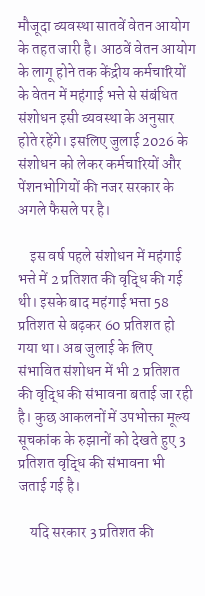मौजूदा व्यवस्था सातवें वेतन आयोग के तहत जारी है। आठवें वेतन आयोग के लागू होने तक केंद्रीय कर्मचारियों के वेतन में महंगाई भत्ते से संबंधित संशोधन इसी व्यवस्था के अनुसार होते रहेंगे। इसलिए जुलाई 2026 के संशोधन को लेकर कर्मचारियों और पेंशनभोगियों की नजर सरकार के अगले फैसले पर है।

    इस वर्ष पहले संशोधन में महंगाई भत्ते में 2 प्रतिशत की वृद्धि की गई थी। इसके बाद महंगाई भत्ता 58 प्रतिशत से बढ़कर 60 प्रतिशत हो गया था। अब जुलाई के लिए संभावित संशोधन में भी 2 प्रतिशत की वृद्धि की संभावना बताई जा रही है। कुछ आकलनों में उपभोक्ता मूल्य सूचकांक के रुझानों को देखते हुए 3 प्रतिशत वृद्धि की संभावना भी जताई गई है।

    यदि सरकार 3 प्रतिशत की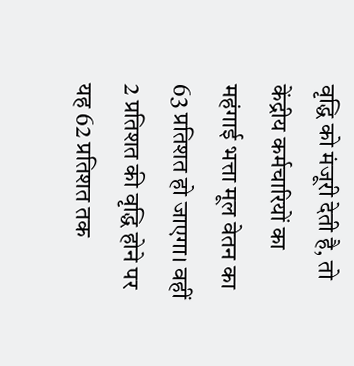वृद्धि को मंजूरी देती है, तो केंद्रीय कर्मचारियों का महंगाई भत्ता मूल वेतन का 63 प्रतिशत हो जाएगा। वहीं 2 प्रतिशत की वृद्धि होने पर यह 62 प्रतिशत तक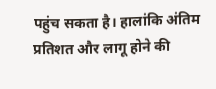पहुंच सकता है। हालांकि अंतिम प्रतिशत और लागू होने की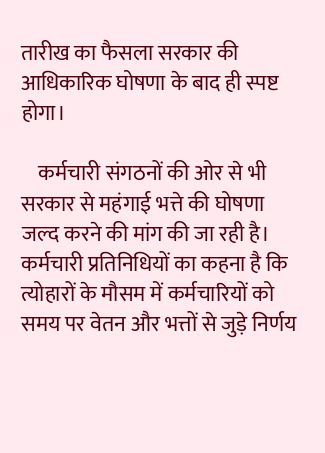तारीख का फैसला सरकार की आधिकारिक घोषणा के बाद ही स्पष्ट होगा।

    कर्मचारी संगठनों की ओर से भी सरकार से महंगाई भत्ते की घोषणा जल्द करने की मांग की जा रही है। कर्मचारी प्रतिनिधियों का कहना है कि त्योहारों के मौसम में कर्मचारियों को समय पर वेतन और भत्तों से जुड़े निर्णय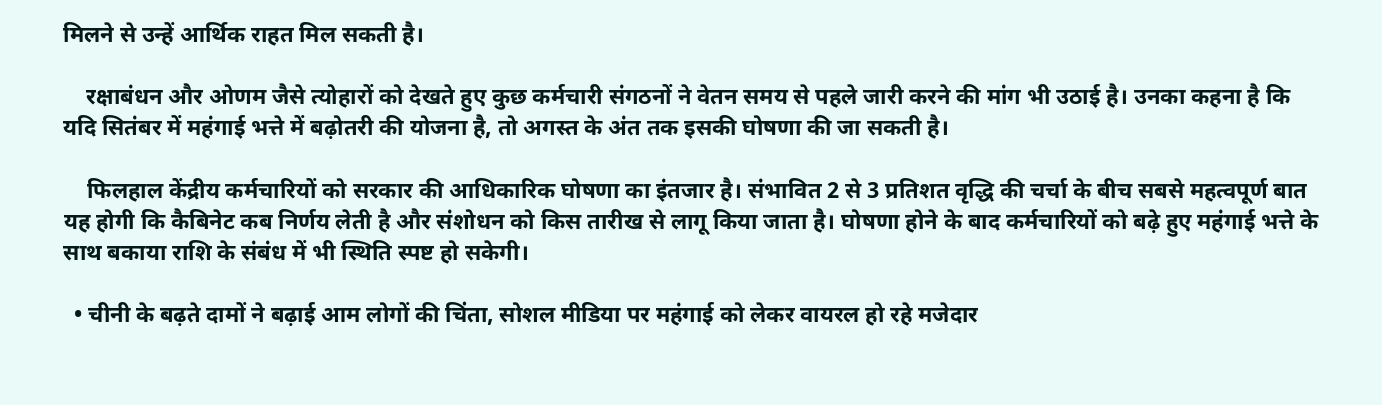मिलने से उन्हें आर्थिक राहत मिल सकती है।

    रक्षाबंधन और ओणम जैसे त्योहारों को देखते हुए कुछ कर्मचारी संगठनों ने वेतन समय से पहले जारी करने की मांग भी उठाई है। उनका कहना है कि यदि सितंबर में महंगाई भत्ते में बढ़ोतरी की योजना है, तो अगस्त के अंत तक इसकी घोषणा की जा सकती है।

    फिलहाल केंद्रीय कर्मचारियों को सरकार की आधिकारिक घोषणा का इंतजार है। संभावित 2 से 3 प्रतिशत वृद्धि की चर्चा के बीच सबसे महत्वपूर्ण बात यह होगी कि कैबिनेट कब निर्णय लेती है और संशोधन को किस तारीख से लागू किया जाता है। घोषणा होने के बाद कर्मचारियों को बढ़े हुए महंगाई भत्ते के साथ बकाया राशि के संबंध में भी स्थिति स्पष्ट हो सकेगी।

  • चीनी के बढ़ते दामों ने बढ़ाई आम लोगों की चिंता, सोशल मीडिया पर महंगाई को लेकर वायरल हो रहे मजेदार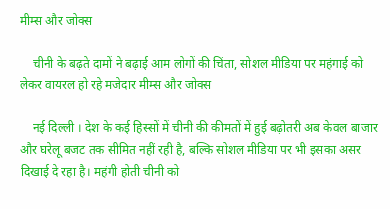मीम्स और जोक्स

    चीनी के बढ़ते दामों ने बढ़ाई आम लोगों की चिंता, सोशल मीडिया पर महंगाई को लेकर वायरल हो रहे मजेदार मीम्स और जोक्स

    नई दिल्ली । देश के कई हिस्सों में चीनी की कीमतों में हुई बढ़ोतरी अब केवल बाजार और घरेलू बजट तक सीमित नहीं रही है, बल्कि सोशल मीडिया पर भी इसका असर दिखाई दे रहा है। महंगी होती चीनी को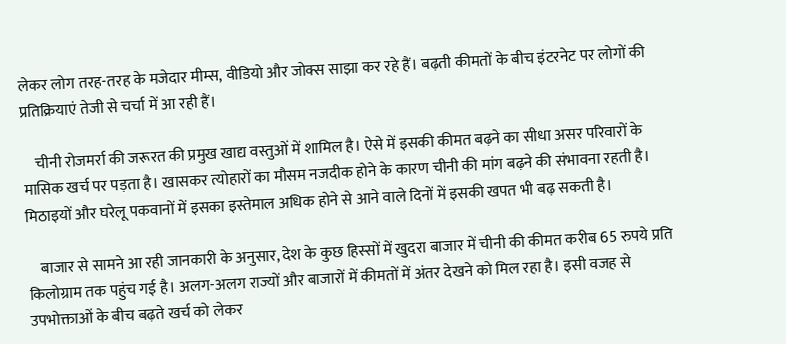लेकर लोग तरह-तरह के मजेदार मीम्स, वीडियो और जोक्स साझा कर रहे हैं। बढ़ती कीमतों के बीच इंटरनेट पर लोगों की प्रतिक्रियाएं तेजी से चर्चा में आ रही हैं।

    चीनी रोजमर्रा की जरूरत की प्रमुख खाद्य वस्तुओं में शामिल है। ऐसे में इसकी कीमत बढ़ने का सीधा असर परिवारों के मासिक खर्च पर पड़ता है। खासकर त्योहारों का मौसम नजदीक होने के कारण चीनी की मांग बढ़ने की संभावना रहती है। मिठाइयों और घरेलू पकवानों में इसका इस्तेमाल अधिक होने से आने वाले दिनों में इसकी खपत भी बढ़ सकती है।

    बाजार से सामने आ रही जानकारी के अनुसार, देश के कुछ हिस्सों में खुदरा बाजार में चीनी की कीमत करीब 65 रुपये प्रति किलोग्राम तक पहुंच गई है। अलग-अलग राज्यों और बाजारों में कीमतों में अंतर देखने को मिल रहा है। इसी वजह से उपभोक्ताओं के बीच बढ़ते खर्च को लेकर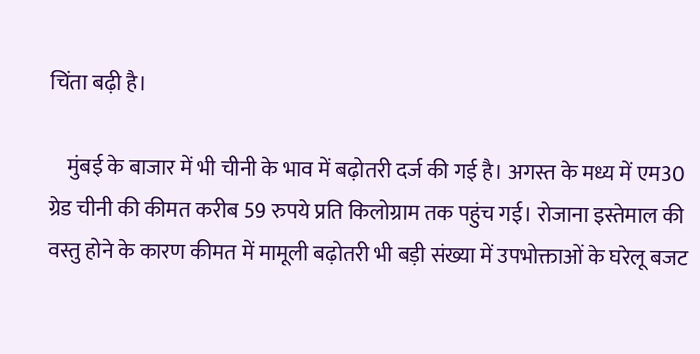चिंता बढ़ी है।

    मुंबई के बाजार में भी चीनी के भाव में बढ़ोतरी दर्ज की गई है। अगस्त के मध्य में एम30 ग्रेड चीनी की कीमत करीब 59 रुपये प्रति किलोग्राम तक पहुंच गई। रोजाना इस्तेमाल की वस्तु होने के कारण कीमत में मामूली बढ़ोतरी भी बड़ी संख्या में उपभोक्ताओं के घरेलू बजट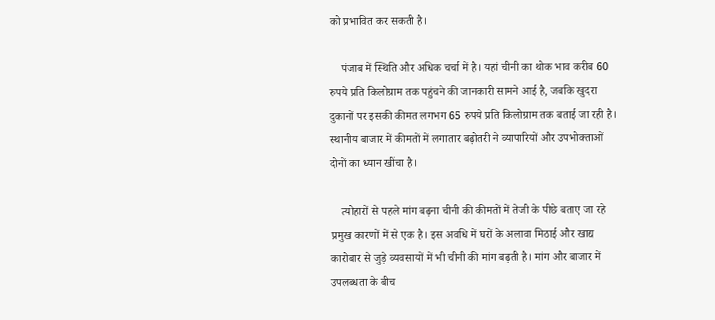को प्रभावित कर सकती है।

    पंजाब में स्थिति और अधिक चर्चा में है। यहां चीनी का थोक भाव करीब 60 रुपये प्रति किलोग्राम तक पहुंचने की जानकारी सामने आई है, जबकि खुदरा दुकानों पर इसकी कीमत लगभग 65 रुपये प्रति किलोग्राम तक बताई जा रही है। स्थानीय बाजार में कीमतों में लगातार बढ़ोतरी ने व्यापारियों और उपभोक्ताओं दोनों का ध्यान खींचा है।

    त्योहारों से पहले मांग बढ़ना चीनी की कीमतों में तेजी के पीछे बताए जा रहे प्रमुख कारणों में से एक है। इस अवधि में घरों के अलावा मिठाई और खाद्य कारोबार से जुड़े व्यवसायों में भी चीनी की मांग बढ़ती है। मांग और बाजार में उपलब्धता के बीच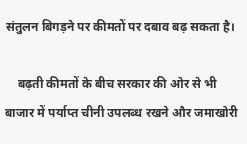संतुलन बिगड़ने पर कीमतों पर दबाव बढ़ सकता है।

    बढ़ती कीमतों के बीच सरकार की ओर से भी बाजार में पर्याप्त चीनी उपलब्ध रखने और जमाखोरी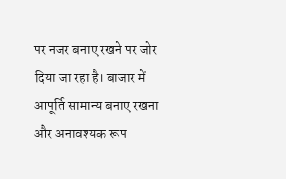पर नजर बनाए रखने पर जोर दिया जा रहा है। बाजार में आपूर्ति सामान्य बनाए रखना और अनावश्यक रूप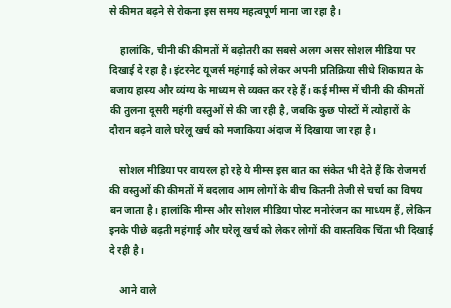से कीमत बढ़ने से रोकना इस समय महत्वपूर्ण माना जा रहा है।

    हालांकि, चीनी की कीमतों में बढ़ोतरी का सबसे अलग असर सोशल मीडिया पर दिखाई दे रहा है। इंटरनेट यूजर्स महंगाई को लेकर अपनी प्रतिक्रिया सीधे शिकायत के बजाय हास्य और व्यंग्य के माध्यम से व्यक्त कर रहे हैं। कई मीम्स में चीनी की कीमतों की तुलना दूसरी महंगी वस्तुओं से की जा रही है, जबकि कुछ पोस्टों में त्योहारों के दौरान बढ़ने वाले घरेलू खर्च को मजाकिया अंदाज में दिखाया जा रहा है।

    सोशल मीडिया पर वायरल हो रहे ये मीम्स इस बात का संकेत भी देते हैं कि रोजमर्रा की वस्तुओं की कीमतों में बदलाव आम लोगों के बीच कितनी तेजी से चर्चा का विषय बन जाता है। हालांकि मीम्स और सोशल मीडिया पोस्ट मनोरंजन का माध्यम हैं, लेकिन इनके पीछे बढ़ती महंगाई और घरेलू खर्च को लेकर लोगों की वास्तविक चिंता भी दिखाई दे रही है।

    आने वाले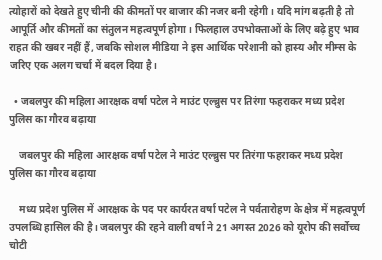त्योहारों को देखते हुए चीनी की कीमतों पर बाजार की नजर बनी रहेगी। यदि मांग बढ़ती है तो आपूर्ति और कीमतों का संतुलन महत्वपूर्ण होगा। फिलहाल उपभोक्ताओं के लिए बढ़े हुए भाव राहत की खबर नहीं हैं, जबकि सोशल मीडिया ने इस आर्थिक परेशानी को हास्य और मीम्स के जरिए एक अलग चर्चा में बदल दिया है।

  • जबलपुर की महिला आरक्षक वर्षा पटेल ने माउंट एल्ब्रुस पर तिरंगा फहराकर मध्य प्रदेश पुलिस का गौरव बढ़ाया

    जबलपुर की महिला आरक्षक वर्षा पटेल ने माउंट एल्ब्रुस पर तिरंगा फहराकर मध्य प्रदेश पुलिस का गौरव बढ़ाया

    मध्य प्रदेश पुलिस में आरक्षक के पद पर कार्यरत वर्षा पटेल ने पर्वतारोहण के क्षेत्र में महत्वपूर्ण उपलब्धि हासिल की है। जबलपुर की रहने वाली वर्षा ने 21 अगस्त 2026 को यूरोप की सर्वोच्च चोटी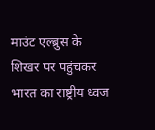माउंट एल्ब्रुस के शिखर पर पहुंचकर भारत का राष्ट्रीय ध्वज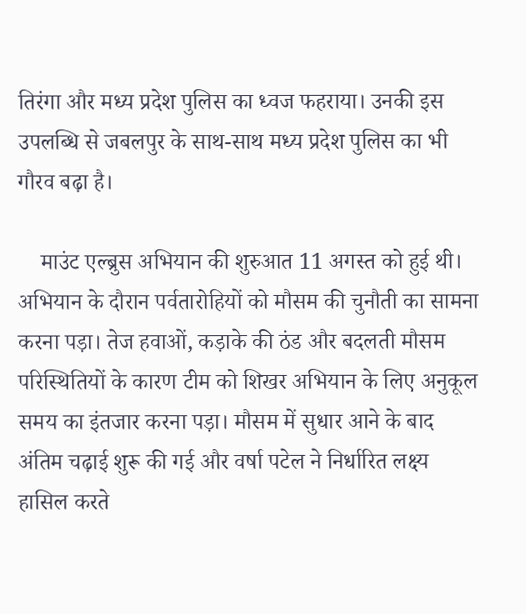तिरंगा और मध्य प्रदेश पुलिस का ध्वज फहराया। उनकी इस उपलब्धि से जबलपुर के साथ-साथ मध्य प्रदेश पुलिस का भी गौरव बढ़ा है।

    माउंट एल्ब्रुस अभियान की शुरुआत 11 अगस्त को हुई थी। अभियान के दौरान पर्वतारोहियों को मौसम की चुनौती का सामना करना पड़ा। तेज हवाओं, कड़ाके की ठंड और बदलती मौसम परिस्थितियों के कारण टीम को शिखर अभियान के लिए अनुकूल समय का इंतजार करना पड़ा। मौसम में सुधार आने के बाद अंतिम चढ़ाई शुरू की गई और वर्षा पटेल ने निर्धारित लक्ष्य हासिल करते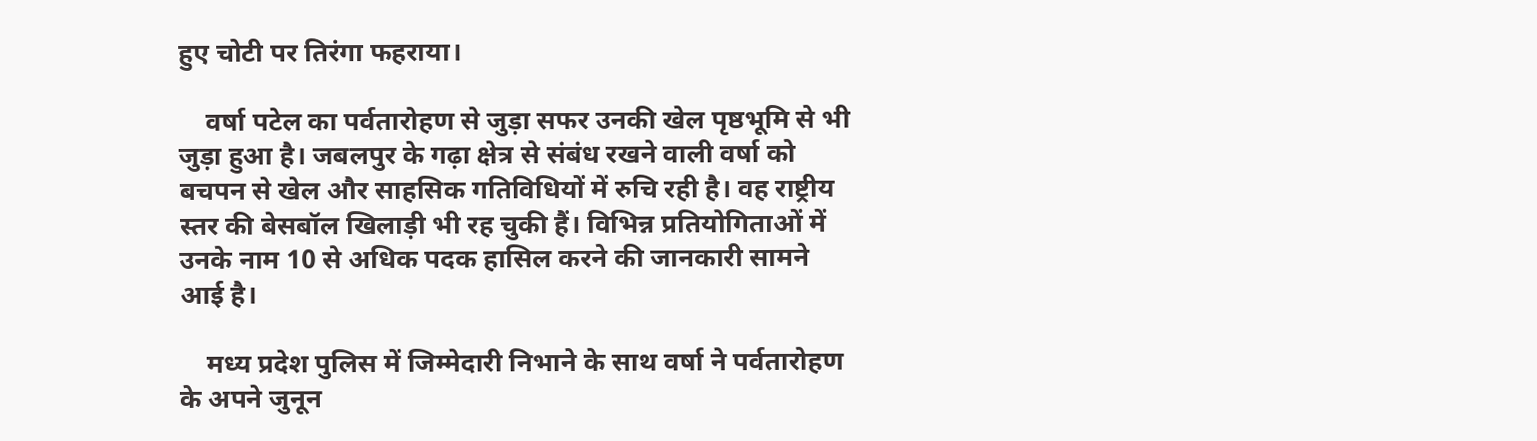हुए चोटी पर तिरंगा फहराया।

    वर्षा पटेल का पर्वतारोहण से जुड़ा सफर उनकी खेल पृष्ठभूमि से भी जुड़ा हुआ है। जबलपुर के गढ़ा क्षेत्र से संबंध रखने वाली वर्षा को बचपन से खेल और साहसिक गतिविधियों में रुचि रही है। वह राष्ट्रीय स्तर की बेसबॉल खिलाड़ी भी रह चुकी हैं। विभिन्न प्रतियोगिताओं में उनके नाम 10 से अधिक पदक हासिल करने की जानकारी सामने आई है।

    मध्य प्रदेश पुलिस में जिम्मेदारी निभाने के साथ वर्षा ने पर्वतारोहण के अपने जुनून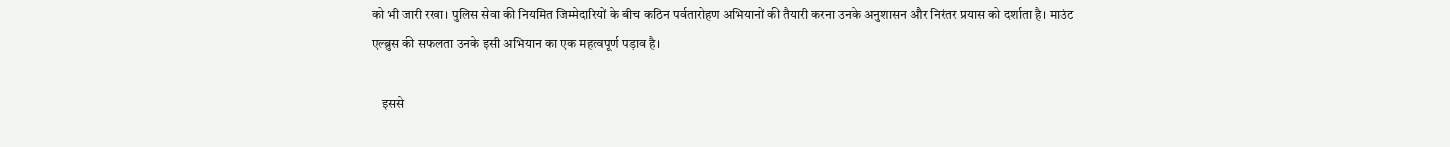को भी जारी रखा। पुलिस सेवा की नियमित जिम्मेदारियों के बीच कठिन पर्वतारोहण अभियानों की तैयारी करना उनके अनुशासन और निरंतर प्रयास को दर्शाता है। माउंट एल्ब्रुस की सफलता उनके इसी अभियान का एक महत्वपूर्ण पड़ाव है।

    इससे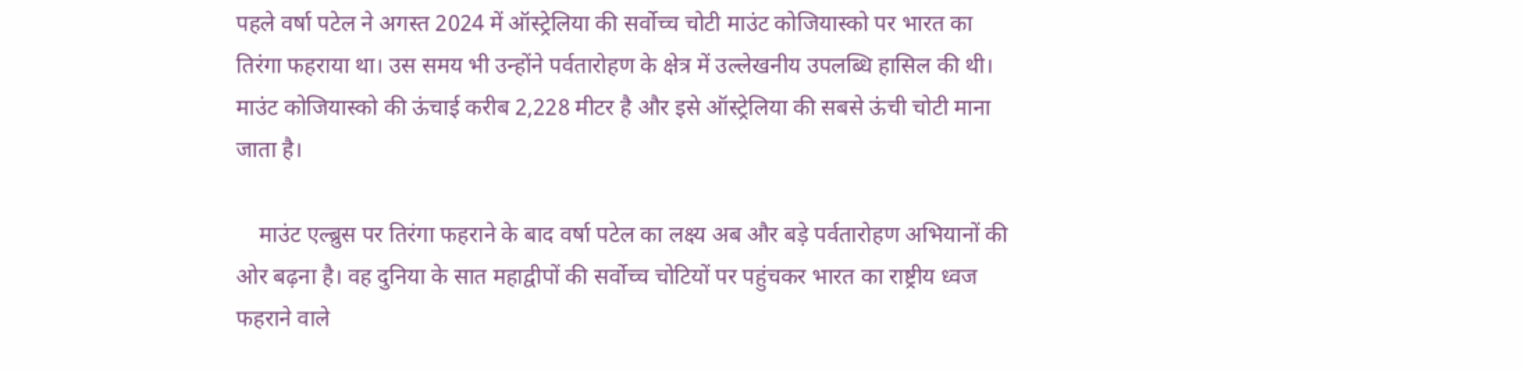पहले वर्षा पटेल ने अगस्त 2024 में ऑस्ट्रेलिया की सर्वोच्च चोटी माउंट कोजियास्को पर भारत का तिरंगा फहराया था। उस समय भी उन्होंने पर्वतारोहण के क्षेत्र में उल्लेखनीय उपलब्धि हासिल की थी। माउंट कोजियास्को की ऊंचाई करीब 2,228 मीटर है और इसे ऑस्ट्रेलिया की सबसे ऊंची चोटी माना जाता है।

    माउंट एल्ब्रुस पर तिरंगा फहराने के बाद वर्षा पटेल का लक्ष्य अब और बड़े पर्वतारोहण अभियानों की ओर बढ़ना है। वह दुनिया के सात महाद्वीपों की सर्वोच्च चोटियों पर पहुंचकर भारत का राष्ट्रीय ध्वज फहराने वाले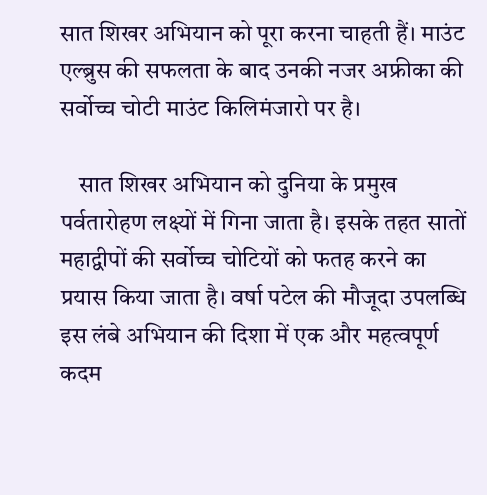सात शिखर अभियान को पूरा करना चाहती हैं। माउंट एल्ब्रुस की सफलता के बाद उनकी नजर अफ्रीका की सर्वोच्च चोटी माउंट किलिमंजारो पर है।

    सात शिखर अभियान को दुनिया के प्रमुख पर्वतारोहण लक्ष्यों में गिना जाता है। इसके तहत सातों महाद्वीपों की सर्वोच्च चोटियों को फतह करने का प्रयास किया जाता है। वर्षा पटेल की मौजूदा उपलब्धि इस लंबे अभियान की दिशा में एक और महत्वपूर्ण कदम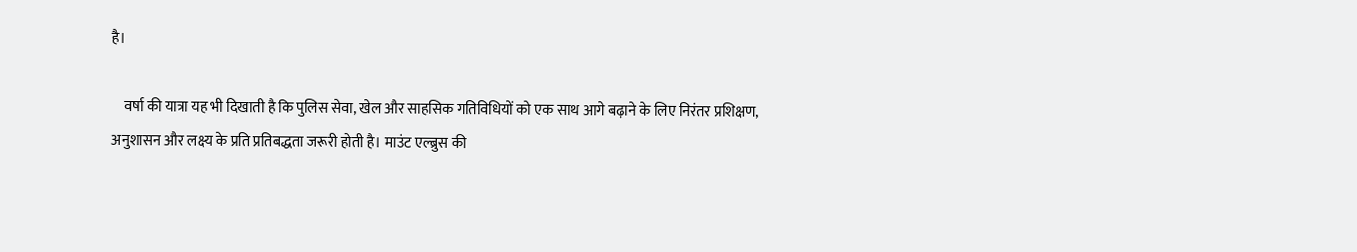है।

    वर्षा की यात्रा यह भी दिखाती है कि पुलिस सेवा, खेल और साहसिक गतिविधियों को एक साथ आगे बढ़ाने के लिए निरंतर प्रशिक्षण, अनुशासन और लक्ष्य के प्रति प्रतिबद्धता जरूरी होती है। माउंट एल्ब्रुस की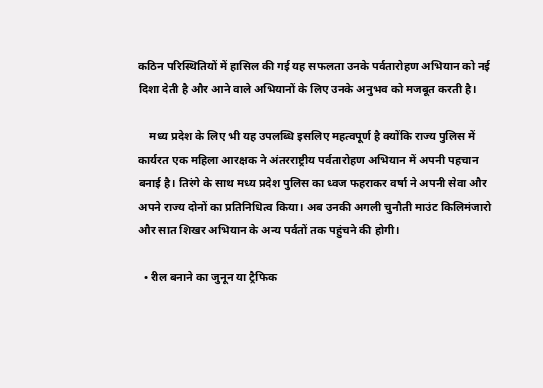कठिन परिस्थितियों में हासिल की गई यह सफलता उनके पर्वतारोहण अभियान को नई दिशा देती है और आने वाले अभियानों के लिए उनके अनुभव को मजबूत करती है।

    मध्य प्रदेश के लिए भी यह उपलब्धि इसलिए महत्वपूर्ण है क्योंकि राज्य पुलिस में कार्यरत एक महिला आरक्षक ने अंतरराष्ट्रीय पर्वतारोहण अभियान में अपनी पहचान बनाई है। तिरंगे के साथ मध्य प्रदेश पुलिस का ध्वज फहराकर वर्षा ने अपनी सेवा और अपने राज्य दोनों का प्रतिनिधित्व किया। अब उनकी अगली चुनौती माउंट किलिमंजारो और सात शिखर अभियान के अन्य पर्वतों तक पहुंचने की होगी।

  • रील बनाने का जुनून या ट्रैफिक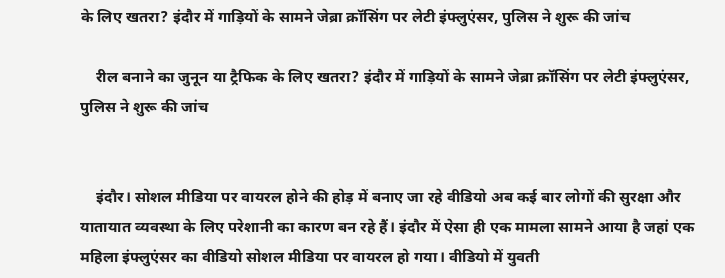के लिए खतरा? इंदौर में गाड़ियों के सामने जेब्रा क्रॉसिंग पर लेटी इंफ्लुएंसर, पुलिस ने शुरू की जांच

    रील बनाने का जुनून या ट्रैफिक के लिए खतरा? इंदौर में गाड़ियों के सामने जेब्रा क्रॉसिंग पर लेटी इंफ्लुएंसर, पुलिस ने शुरू की जांच


    इंदौर। सोशल मीडिया पर वायरल होने की होड़ में बनाए जा रहे वीडियो अब कई बार लोगों की सुरक्षा और यातायात व्यवस्था के लिए परेशानी का कारण बन रहे हैं। इंदौर में ऐसा ही एक मामला सामने आया है जहां एक महिला इंफ्लुएंसर का वीडियो सोशल मीडिया पर वायरल हो गया। वीडियो में युवती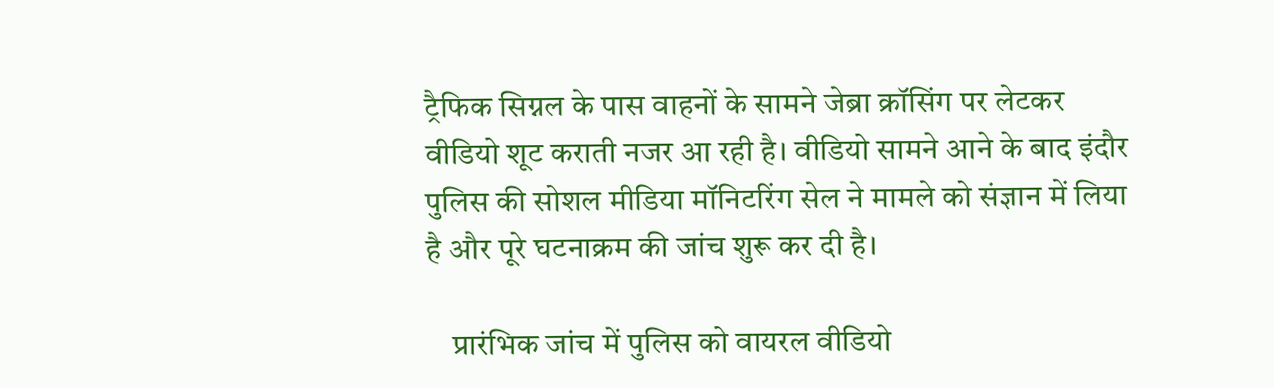ट्रैफिक सिग्नल के पास वाहनों के सामने जेब्रा क्रॉसिंग पर लेटकर वीडियो शूट कराती नजर आ रही है। वीडियो सामने आने के बाद इंदौर पुलिस की सोशल मीडिया मॉनिटरिंग सेल ने मामले को संज्ञान में लिया है और पूरे घटनाक्रम की जांच शुरू कर दी है।

    प्रारंभिक जांच में पुलिस को वायरल वीडियो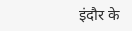इंदौर के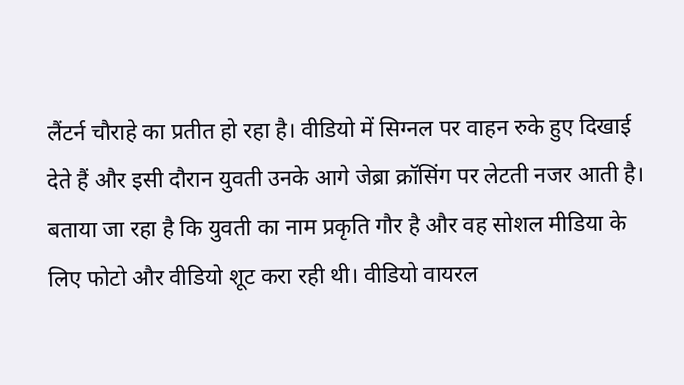लैंटर्न चौराहे का प्रतीत हो रहा है। वीडियो में सिग्नल पर वाहन रुके हुए दिखाई देते हैं और इसी दौरान युवती उनके आगे जेब्रा क्रॉसिंग पर लेटती नजर आती है। बताया जा रहा है कि युवती का नाम प्रकृति गौर है और वह सोशल मीडिया के लिए फोटो और वीडियो शूट करा रही थी। वीडियो वायरल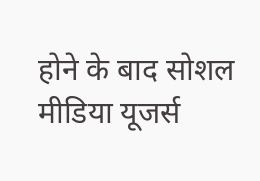होने के बाद सोशल मीडिया यूजर्स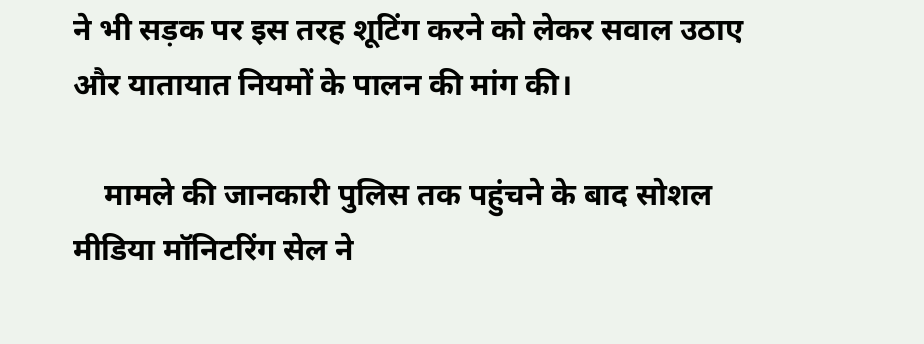ने भी सड़क पर इस तरह शूटिंग करने को लेकर सवाल उठाए और यातायात नियमों के पालन की मांग की।

    मामले की जानकारी पुलिस तक पहुंचने के बाद सोशल मीडिया मॉनिटरिंग सेल ने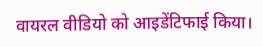वायरल वीडियो को आइडेंटिफाई किया।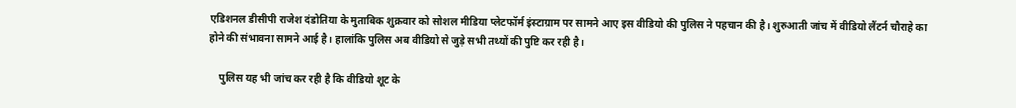एडिशनल डीसीपी राजेश दंडोतिया के मुताबिक शुक्रवार को सोशल मीडिया प्लेटफॉर्म इंस्टाग्राम पर सामने आए इस वीडियो की पुलिस ने पहचान की है। शुरुआती जांच में वीडियो लैंटर्न चौराहे का होने की संभावना सामने आई है। हालांकि पुलिस अब वीडियो से जुड़े सभी तथ्यों की पुष्टि कर रही है।

    पुलिस यह भी जांच कर रही है कि वीडियो शूट के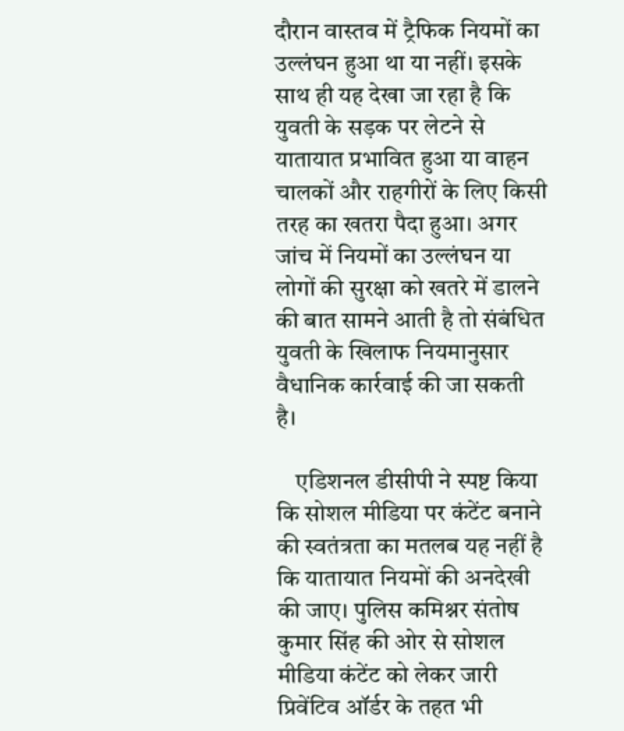दौरान वास्तव में ट्रैफिक नियमों का उल्लंघन हुआ था या नहीं। इसके साथ ही यह देखा जा रहा है कि युवती के सड़क पर लेटने से यातायात प्रभावित हुआ या वाहन चालकों और राहगीरों के लिए किसी तरह का खतरा पैदा हुआ। अगर जांच में नियमों का उल्लंघन या लोगों की सुरक्षा को खतरे में डालने की बात सामने आती है तो संबंधित युवती के खिलाफ नियमानुसार वैधानिक कार्रवाई की जा सकती है।

    एडिशनल डीसीपी ने स्पष्ट किया कि सोशल मीडिया पर कंटेंट बनाने की स्वतंत्रता का मतलब यह नहीं है कि यातायात नियमों की अनदेखी की जाए। पुलिस कमिश्नर संतोष कुमार सिंह की ओर से सोशल मीडिया कंटेंट को लेकर जारी प्रिवेंटिव ऑर्डर के तहत भी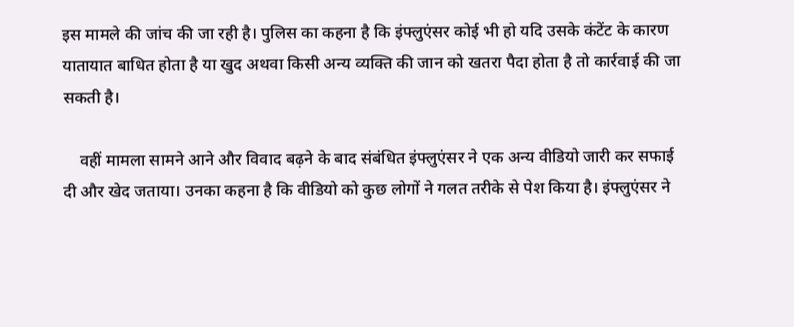इस मामले की जांच की जा रही है। पुलिस का कहना है कि इंफ्लुएंसर कोई भी हो यदि उसके कंटेंट के कारण यातायात बाधित होता है या खुद अथवा किसी अन्य व्यक्ति की जान को खतरा पैदा होता है तो कार्रवाई की जा सकती है।

    वहीं मामला सामने आने और विवाद बढ़ने के बाद संबंधित इंफ्लुएंसर ने एक अन्य वीडियो जारी कर सफाई दी और खेद जताया। उनका कहना है कि वीडियो को कुछ लोगों ने गलत तरीके से पेश किया है। इंफ्लुएंसर ने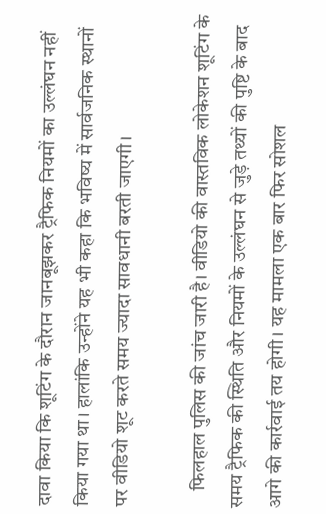दावा किया कि शूटिंग के दौरान जानबूझकर ट्रैफिक नियमों का उल्लंघन नहीं किया गया था। हालांकि उन्होंने यह भी कहा कि भविष्य में सार्वजनिक स्थानों पर वीडियो शूट करते समय ज्यादा सावधानी बरती जाएगी।

    फिलहाल पुलिस की जांच जारी है। वीडियो की वास्तविक लोकेशन शूटिंग के समय ट्रैफिक की स्थिति और नियमों के उल्लंघन से जुड़े तथ्यों की पुष्टि के बाद आगे की कार्रवाई तय होगी। यह मामला एक बार फिर सोशल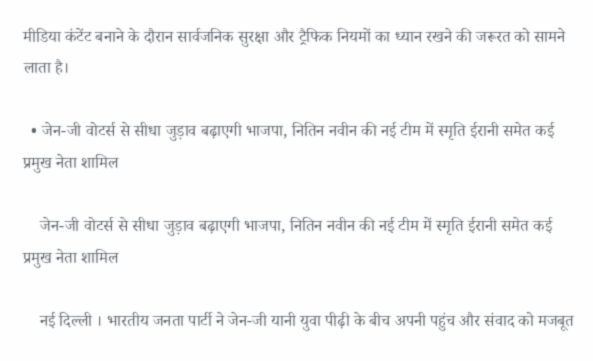मीडिया कंटेंट बनाने के दौरान सार्वजनिक सुरक्षा और ट्रैफिक नियमों का ध्यान रखने की जरूरत को सामने लाता है।

  • जेन-जी वोटर्स से सीधा जुड़ाव बढ़ाएगी भाजपा, नितिन नवीन की नई टीम में स्मृति ईरानी समेत कई प्रमुख नेता शामिल

    जेन-जी वोटर्स से सीधा जुड़ाव बढ़ाएगी भाजपा, नितिन नवीन की नई टीम में स्मृति ईरानी समेत कई प्रमुख नेता शामिल

    नई दिल्ली । भारतीय जनता पार्टी ने जेन-जी यानी युवा पीढ़ी के बीच अपनी पहुंच और संवाद को मजबूत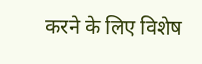करने के लिए विशेष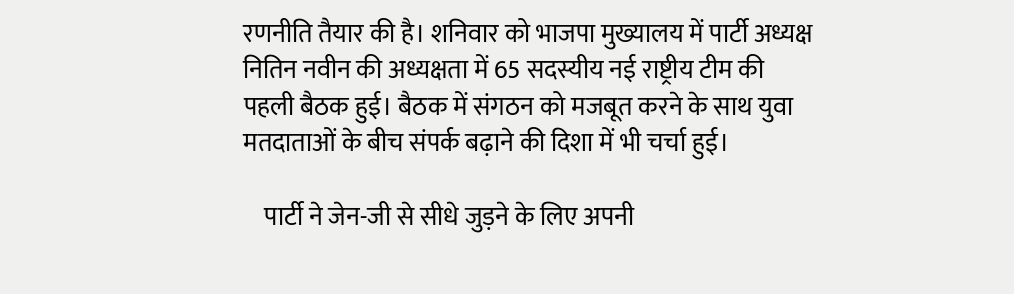रणनीति तैयार की है। शनिवार को भाजपा मुख्यालय में पार्टी अध्यक्ष नितिन नवीन की अध्यक्षता में 65 सदस्यीय नई राष्ट्रीय टीम की पहली बैठक हुई। बैठक में संगठन को मजबूत करने के साथ युवा मतदाताओं के बीच संपर्क बढ़ाने की दिशा में भी चर्चा हुई।

    पार्टी ने जेन-जी से सीधे जुड़ने के लिए अपनी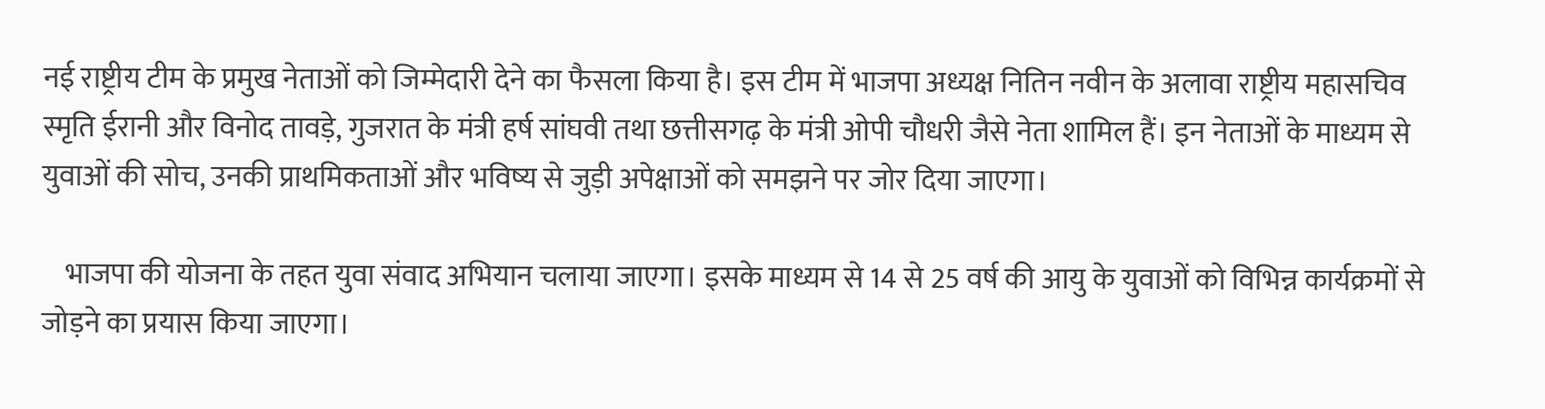नई राष्ट्रीय टीम के प्रमुख नेताओं को जिम्मेदारी देने का फैसला किया है। इस टीम में भाजपा अध्यक्ष नितिन नवीन के अलावा राष्ट्रीय महासचिव स्मृति ईरानी और विनोद तावड़े, गुजरात के मंत्री हर्ष सांघवी तथा छत्तीसगढ़ के मंत्री ओपी चौधरी जैसे नेता शामिल हैं। इन नेताओं के माध्यम से युवाओं की सोच, उनकी प्राथमिकताओं और भविष्य से जुड़ी अपेक्षाओं को समझने पर जोर दिया जाएगा।

    भाजपा की योजना के तहत युवा संवाद अभियान चलाया जाएगा। इसके माध्यम से 14 से 25 वर्ष की आयु के युवाओं को विभिन्न कार्यक्रमों से जोड़ने का प्रयास किया जाएगा।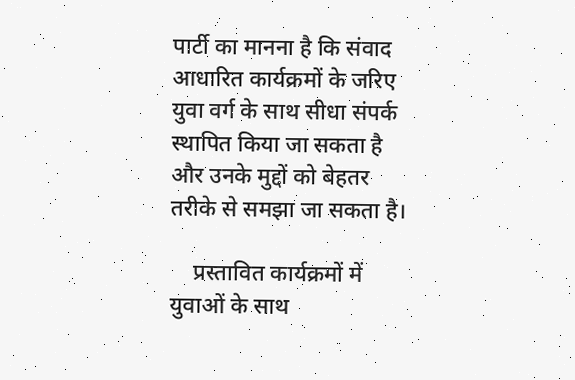पार्टी का मानना है कि संवाद आधारित कार्यक्रमों के जरिए युवा वर्ग के साथ सीधा संपर्क स्थापित किया जा सकता है और उनके मुद्दों को बेहतर तरीके से समझा जा सकता है।

    प्रस्तावित कार्यक्रमों में युवाओं के साथ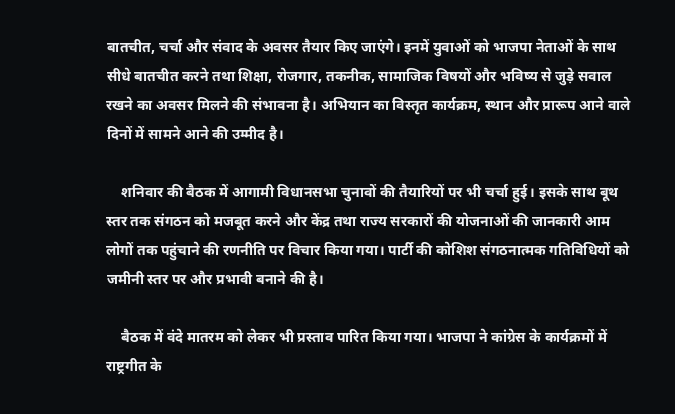बातचीत, चर्चा और संवाद के अवसर तैयार किए जाएंगे। इनमें युवाओं को भाजपा नेताओं के साथ सीधे बातचीत करने तथा शिक्षा, रोजगार, तकनीक, सामाजिक विषयों और भविष्य से जुड़े सवाल रखने का अवसर मिलने की संभावना है। अभियान का विस्तृत कार्यक्रम, स्थान और प्रारूप आने वाले दिनों में सामने आने की उम्मीद है।

    शनिवार की बैठक में आगामी विधानसभा चुनावों की तैयारियों पर भी चर्चा हुई। इसके साथ बूथ स्तर तक संगठन को मजबूत करने और केंद्र तथा राज्य सरकारों की योजनाओं की जानकारी आम लोगों तक पहुंचाने की रणनीति पर विचार किया गया। पार्टी की कोशिश संगठनात्मक गतिविधियों को जमीनी स्तर पर और प्रभावी बनाने की है।

    बैठक में वंदे मातरम को लेकर भी प्रस्ताव पारित किया गया। भाजपा ने कांग्रेस के कार्यक्रमों में राष्ट्रगीत के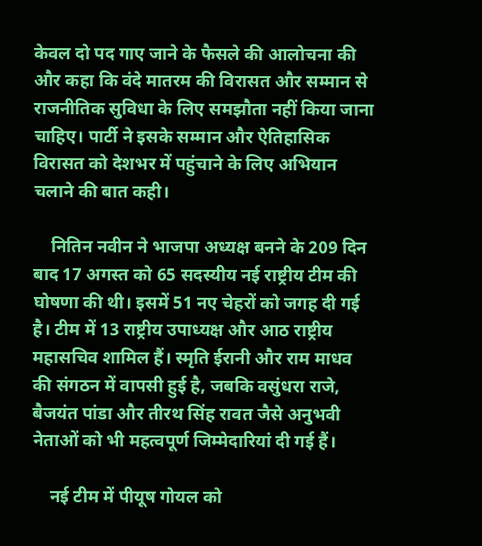केवल दो पद गाए जाने के फैसले की आलोचना की और कहा कि वंदे मातरम की विरासत और सम्मान से राजनीतिक सुविधा के लिए समझौता नहीं किया जाना चाहिए। पार्टी ने इसके सम्मान और ऐतिहासिक विरासत को देशभर में पहुंचाने के लिए अभियान चलाने की बात कही।

    नितिन नवीन ने भाजपा अध्यक्ष बनने के 209 दिन बाद 17 अगस्त को 65 सदस्यीय नई राष्ट्रीय टीम की घोषणा की थी। इसमें 51 नए चेहरों को जगह दी गई है। टीम में 13 राष्ट्रीय उपाध्यक्ष और आठ राष्ट्रीय महासचिव शामिल हैं। स्मृति ईरानी और राम माधव की संगठन में वापसी हुई है, जबकि वसुंधरा राजे, बैजयंत पांडा और तीरथ सिंह रावत जैसे अनुभवी नेताओं को भी महत्वपूर्ण जिम्मेदारियां दी गई हैं।

    नई टीम में पीयूष गोयल को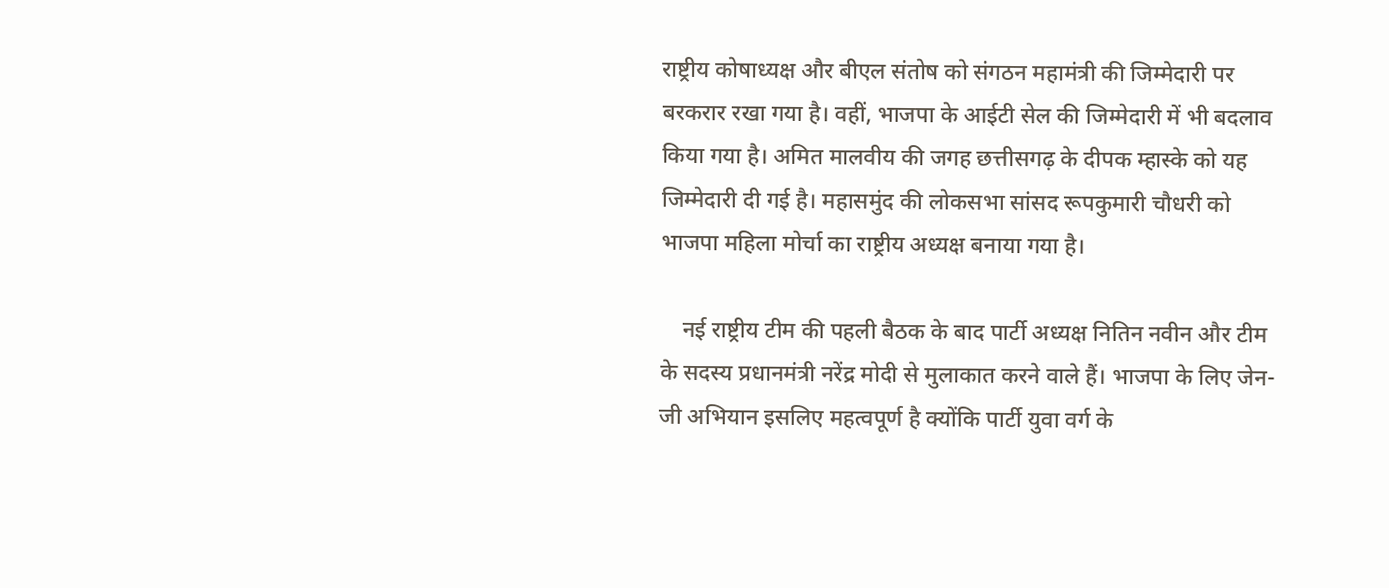राष्ट्रीय कोषाध्यक्ष और बीएल संतोष को संगठन महामंत्री की जिम्मेदारी पर बरकरार रखा गया है। वहीं, भाजपा के आईटी सेल की जिम्मेदारी में भी बदलाव किया गया है। अमित मालवीय की जगह छत्तीसगढ़ के दीपक म्हास्के को यह जिम्मेदारी दी गई है। महासमुंद की लोकसभा सांसद रूपकुमारी चौधरी को भाजपा महिला मोर्चा का राष्ट्रीय अध्यक्ष बनाया गया है।

    नई राष्ट्रीय टीम की पहली बैठक के बाद पार्टी अध्यक्ष नितिन नवीन और टीम के सदस्य प्रधानमंत्री नरेंद्र मोदी से मुलाकात करने वाले हैं। भाजपा के लिए जेन-जी अभियान इसलिए महत्वपूर्ण है क्योंकि पार्टी युवा वर्ग के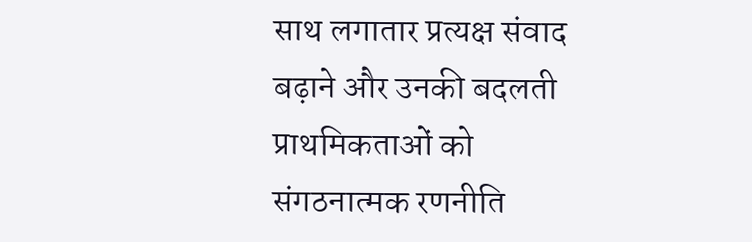साथ लगातार प्रत्यक्ष संवाद बढ़ाने और उनकी बदलती प्राथमिकताओं को संगठनात्मक रणनीति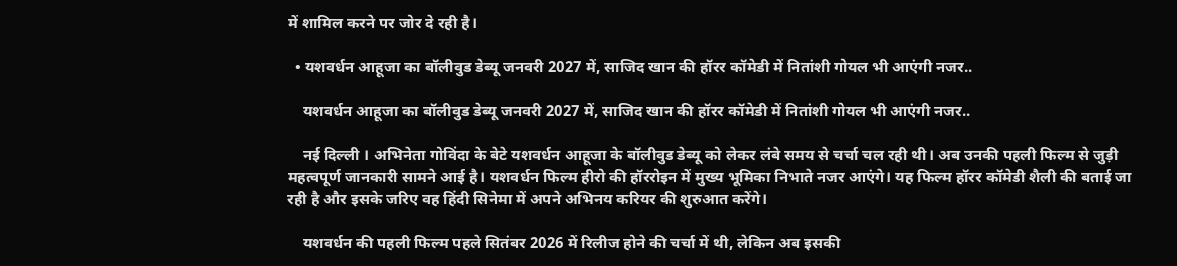में शामिल करने पर जोर दे रही है।

  • यशवर्धन आहूजा का बॉलीवुड डेब्यू जनवरी 2027 में, साजिद खान की हॉरर कॉमेडी में नितांशी गोयल भी आएंगी नजर..

    यशवर्धन आहूजा का बॉलीवुड डेब्यू जनवरी 2027 में, साजिद खान की हॉरर कॉमेडी में नितांशी गोयल भी आएंगी नजर..

    नई दिल्ली । अभिनेता गोविंदा के बेटे यशवर्धन आहूजा के बॉलीवुड डेब्यू को लेकर लंबे समय से चर्चा चल रही थी। अब उनकी पहली फिल्म से जुड़ी महत्वपूर्ण जानकारी सामने आई है। यशवर्धन फिल्म हीरो की हॉररोइन में मुख्य भूमिका निभाते नजर आएंगे। यह फिल्म हॉरर कॉमेडी शैली की बताई जा रही है और इसके जरिए वह हिंदी सिनेमा में अपने अभिनय करियर की शुरुआत करेंगे।

    यशवर्धन की पहली फिल्म पहले सितंबर 2026 में रिलीज होने की चर्चा में थी, लेकिन अब इसकी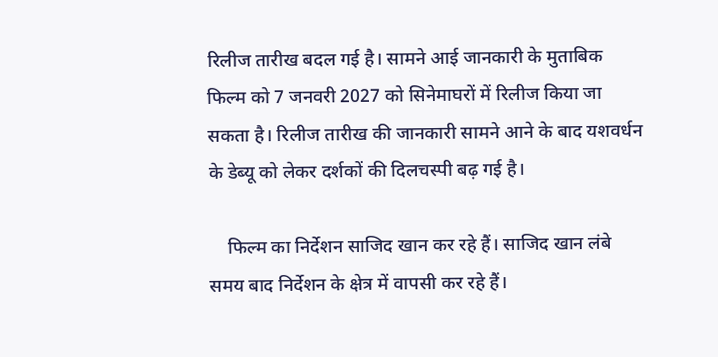रिलीज तारीख बदल गई है। सामने आई जानकारी के मुताबिक फिल्म को 7 जनवरी 2027 को सिनेमाघरों में रिलीज किया जा सकता है। रिलीज तारीख की जानकारी सामने आने के बाद यशवर्धन के डेब्यू को लेकर दर्शकों की दिलचस्पी बढ़ गई है।

    फिल्म का निर्देशन साजिद खान कर रहे हैं। साजिद खान लंबे समय बाद निर्देशन के क्षेत्र में वापसी कर रहे हैं।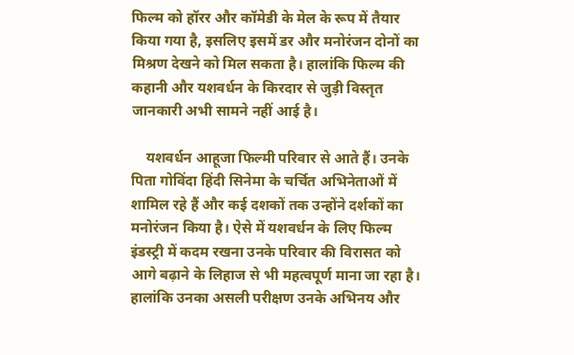फिल्म को हॉरर और कॉमेडी के मेल के रूप में तैयार किया गया है, इसलिए इसमें डर और मनोरंजन दोनों का मिश्रण देखने को मिल सकता है। हालांकि फिल्म की कहानी और यशवर्धन के किरदार से जुड़ी विस्तृत जानकारी अभी सामने नहीं आई है।

    यशवर्धन आहूजा फिल्मी परिवार से आते हैं। उनके पिता गोविंदा हिंदी सिनेमा के चर्चित अभिनेताओं में शामिल रहे हैं और कई दशकों तक उन्होंने दर्शकों का मनोरंजन किया है। ऐसे में यशवर्धन के लिए फिल्म इंडस्ट्री में कदम रखना उनके परिवार की विरासत को आगे बढ़ाने के लिहाज से भी महत्वपूर्ण माना जा रहा है। हालांकि उनका असली परीक्षण उनके अभिनय और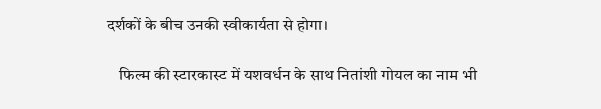दर्शकों के बीच उनकी स्वीकार्यता से होगा।

    फिल्म की स्टारकास्ट में यशवर्धन के साथ नितांशी गोयल का नाम भी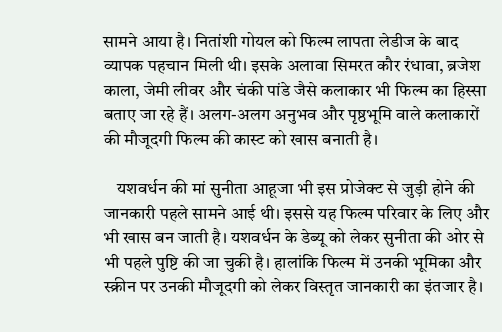सामने आया है। नितांशी गोयल को फिल्म लापता लेडीज के बाद व्यापक पहचान मिली थी। इसके अलावा सिमरत कौर रंधावा, ब्रजेश काला, जेमी लीवर और चंकी पांडे जैसे कलाकार भी फिल्म का हिस्सा बताए जा रहे हैं। अलग-अलग अनुभव और पृष्ठभूमि वाले कलाकारों की मौजूदगी फिल्म की कास्ट को खास बनाती है।

    यशवर्धन की मां सुनीता आहूजा भी इस प्रोजेक्ट से जुड़ी होने की जानकारी पहले सामने आई थी। इससे यह फिल्म परिवार के लिए और भी खास बन जाती है। यशवर्धन के डेब्यू को लेकर सुनीता की ओर से भी पहले पुष्टि की जा चुकी है। हालांकि फिल्म में उनकी भूमिका और स्क्रीन पर उनकी मौजूदगी को लेकर विस्तृत जानकारी का इंतजार है।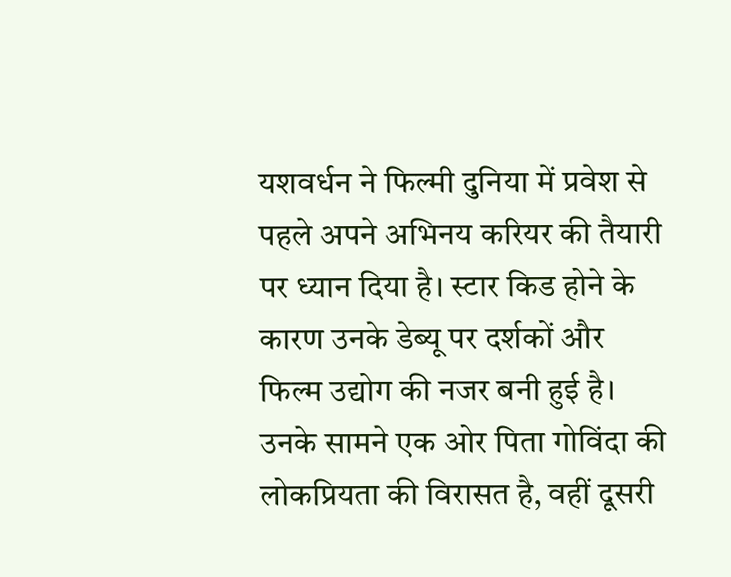यशवर्धन ने फिल्मी दुनिया में प्रवेश से पहले अपने अभिनय करियर की तैयारी पर ध्यान दिया है। स्टार किड होने के कारण उनके डेब्यू पर दर्शकों और फिल्म उद्योग की नजर बनी हुई है। उनके सामने एक ओर पिता गोविंदा की लोकप्रियता की विरासत है, वहीं दूसरी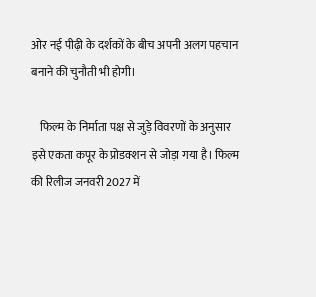ओर नई पीढ़ी के दर्शकों के बीच अपनी अलग पहचान बनाने की चुनौती भी होगी।

    फिल्म के निर्माता पक्ष से जुड़े विवरणों के अनुसार इसे एकता कपूर के प्रोडक्शन से जोड़ा गया है। फिल्म की रिलीज जनवरी 2027 में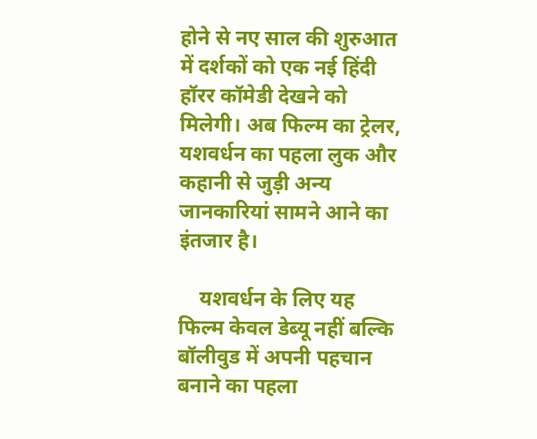होने से नए साल की शुरुआत में दर्शकों को एक नई हिंदी हॉरर कॉमेडी देखने को मिलेगी। अब फिल्म का ट्रेलर, यशवर्धन का पहला लुक और कहानी से जुड़ी अन्य जानकारियां सामने आने का इंतजार है।

    यशवर्धन के लिए यह फिल्म केवल डेब्यू नहीं बल्कि बॉलीवुड में अपनी पहचान बनाने का पहला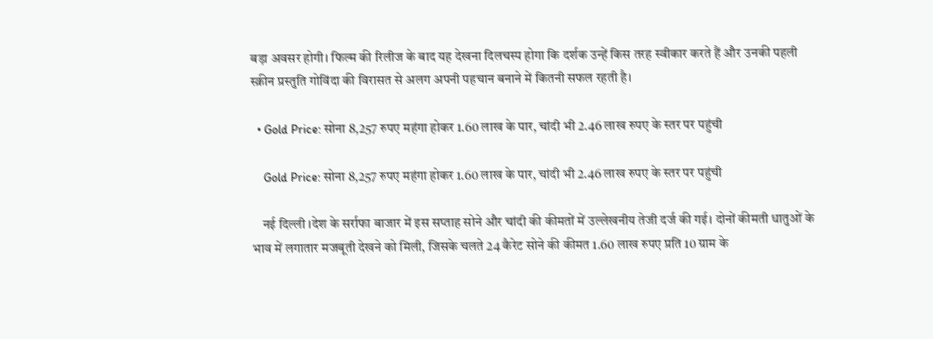बड़ा अवसर होगी। फिल्म की रिलीज के बाद यह देखना दिलचस्प होगा कि दर्शक उन्हें किस तरह स्वीकार करते हैं और उनकी पहली स्क्रीन प्रस्तुति गोविंदा की विरासत से अलग अपनी पहचान बनाने में कितनी सफल रहती है।

  • Gold Price: सोना 8,257 रुपए महंगा होकर 1.60 लाख के पार, चांदी भी 2.46 लाख रुपए के स्तर पर पहुंची

    Gold Price: सोना 8,257 रुपए महंगा होकर 1.60 लाख के पार, चांदी भी 2.46 लाख रुपए के स्तर पर पहुंची

    नई दिल्ली ।देश के सर्राफा बाजार में इस सप्ताह सोने और चांदी की कीमतों में उल्लेखनीय तेजी दर्ज की गई। दोनों कीमती धातुओं के भाव में लगातार मजबूती देखने को मिली, जिसके चलते 24 कैरेट सोने की कीमत 1.60 लाख रुपए प्रति 10 ग्राम के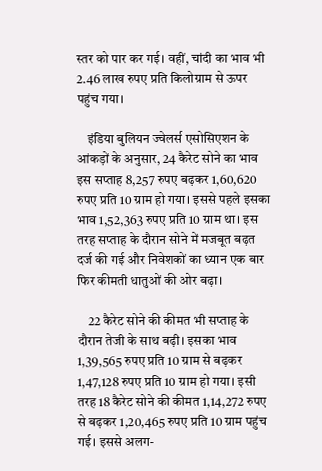स्तर को पार कर गई। वहीं, चांदी का भाव भी 2.46 लाख रुपए प्रति किलोग्राम से ऊपर पहुंच गया।

    इंडिया बुलियन ज्वेलर्स एसोसिएशन के आंकड़ों के अनुसार, 24 कैरेट सोने का भाव इस सप्ताह 8,257 रुपए बढ़कर 1,60,620 रुपए प्रति 10 ग्राम हो गया। इससे पहले इसका भाव 1,52,363 रुपए प्रति 10 ग्राम था। इस तरह सप्ताह के दौरान सोने में मजबूत बढ़त दर्ज की गई और निवेशकों का ध्यान एक बार फिर कीमती धातुओं की ओर बढ़ा।

    22 कैरेट सोने की कीमत भी सप्ताह के दौरान तेजी के साथ बढ़ी। इसका भाव 1,39,565 रुपए प्रति 10 ग्राम से बढ़कर 1,47,128 रुपए प्रति 10 ग्राम हो गया। इसी तरह 18 कैरेट सोने की कीमत 1,14,272 रुपए से बढ़कर 1,20,465 रुपए प्रति 10 ग्राम पहुंच गई। इससे अलग-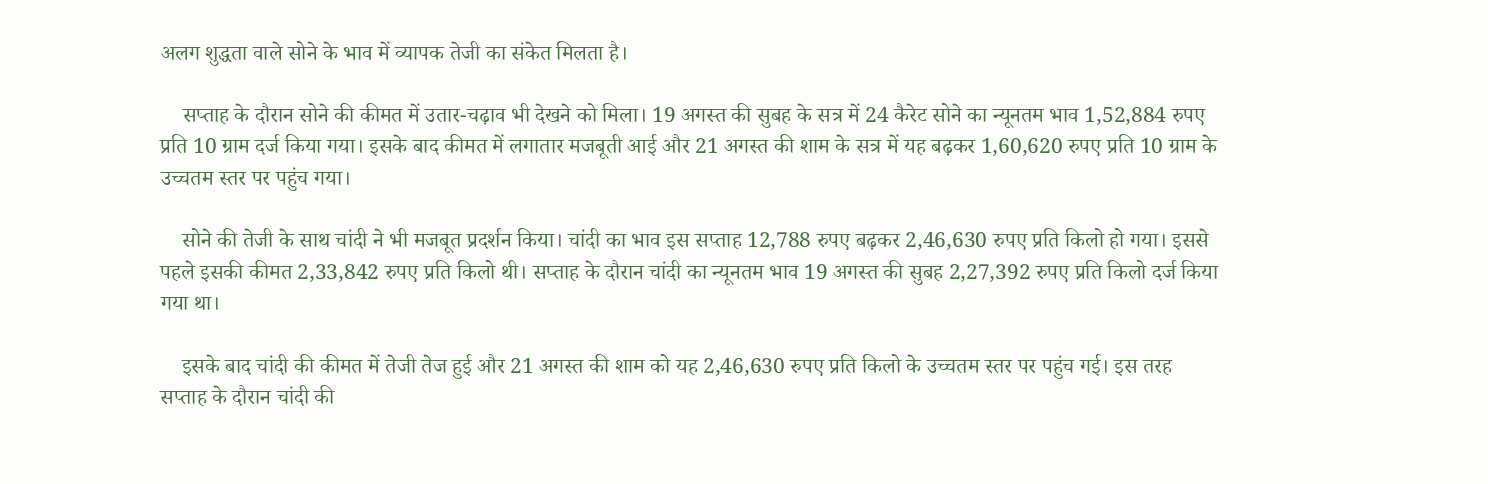अलग शुद्धता वाले सोने के भाव में व्यापक तेजी का संकेत मिलता है।

    सप्ताह के दौरान सोने की कीमत में उतार-चढ़ाव भी देखने को मिला। 19 अगस्त की सुबह के सत्र में 24 कैरेट सोने का न्यूनतम भाव 1,52,884 रुपए प्रति 10 ग्राम दर्ज किया गया। इसके बाद कीमत में लगातार मजबूती आई और 21 अगस्त की शाम के सत्र में यह बढ़कर 1,60,620 रुपए प्रति 10 ग्राम के उच्चतम स्तर पर पहुंच गया।

    सोने की तेजी के साथ चांदी ने भी मजबूत प्रदर्शन किया। चांदी का भाव इस सप्ताह 12,788 रुपए बढ़कर 2,46,630 रुपए प्रति किलो हो गया। इससे पहले इसकी कीमत 2,33,842 रुपए प्रति किलो थी। सप्ताह के दौरान चांदी का न्यूनतम भाव 19 अगस्त की सुबह 2,27,392 रुपए प्रति किलो दर्ज किया गया था।

    इसके बाद चांदी की कीमत में तेजी तेज हुई और 21 अगस्त की शाम को यह 2,46,630 रुपए प्रति किलो के उच्चतम स्तर पर पहुंच गई। इस तरह सप्ताह के दौरान चांदी की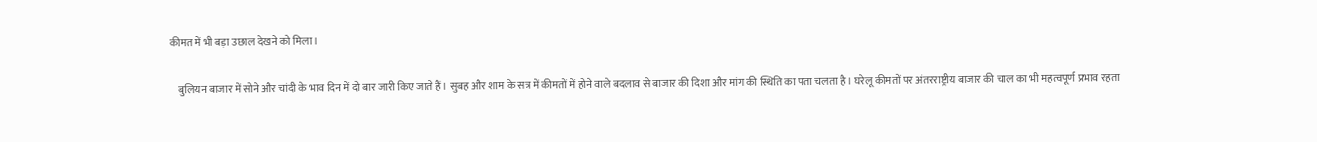कीमत में भी बड़ा उछाल देखने को मिला।

    बुलियन बाजार में सोने और चांदी के भाव दिन में दो बार जारी किए जाते हैं। सुबह और शाम के सत्र में कीमतों में होने वाले बदलाव से बाजार की दिशा और मांग की स्थिति का पता चलता है। घरेलू कीमतों पर अंतरराष्ट्रीय बाजार की चाल का भी महत्वपूर्ण प्रभाव रहता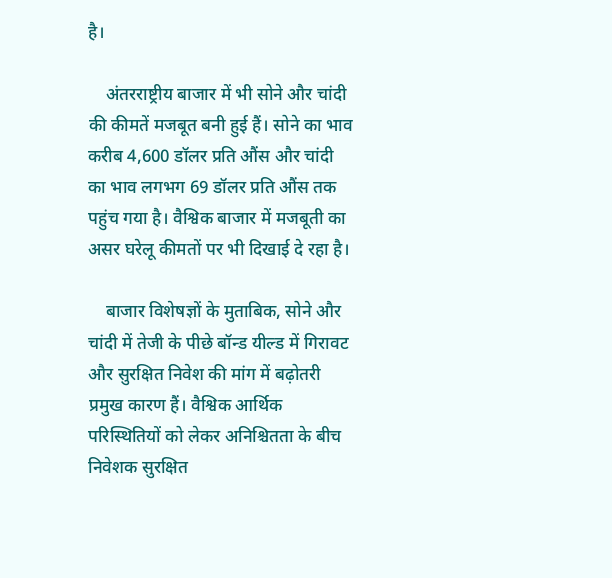है।

    अंतरराष्ट्रीय बाजार में भी सोने और चांदी की कीमतें मजबूत बनी हुई हैं। सोने का भाव करीब 4,600 डॉलर प्रति औंस और चांदी का भाव लगभग 69 डॉलर प्रति औंस तक पहुंच गया है। वैश्विक बाजार में मजबूती का असर घरेलू कीमतों पर भी दिखाई दे रहा है।

    बाजार विशेषज्ञों के मुताबिक, सोने और चांदी में तेजी के पीछे बॉन्ड यील्ड में गिरावट और सुरक्षित निवेश की मांग में बढ़ोतरी प्रमुख कारण हैं। वैश्विक आर्थिक परिस्थितियों को लेकर अनिश्चितता के बीच निवेशक सुरक्षित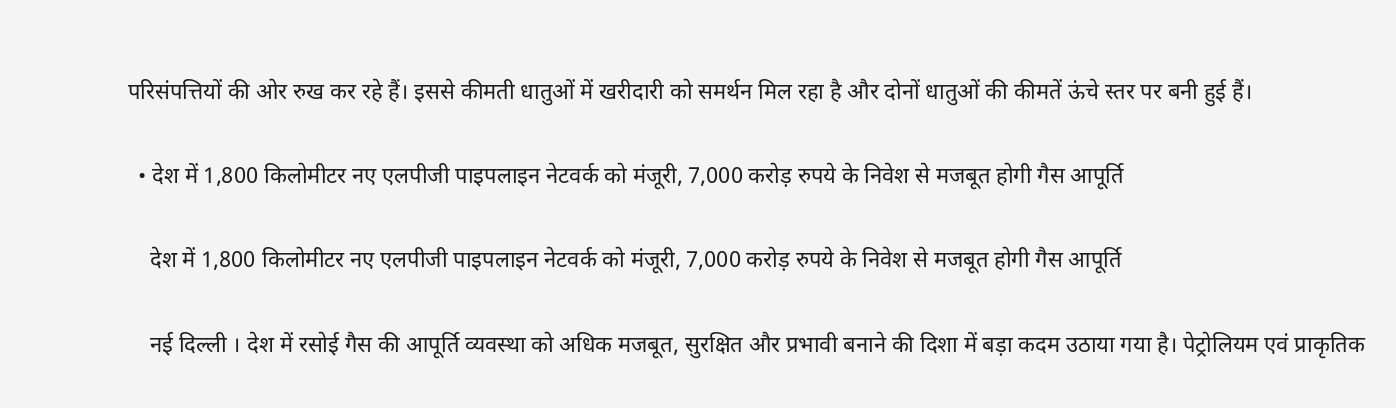परिसंपत्तियों की ओर रुख कर रहे हैं। इससे कीमती धातुओं में खरीदारी को समर्थन मिल रहा है और दोनों धातुओं की कीमतें ऊंचे स्तर पर बनी हुई हैं।

  • देश में 1,800 किलोमीटर नए एलपीजी पाइपलाइन नेटवर्क को मंजूरी, 7,000 करोड़ रुपये के निवेश से मजबूत होगी गैस आपूर्ति

    देश में 1,800 किलोमीटर नए एलपीजी पाइपलाइन नेटवर्क को मंजूरी, 7,000 करोड़ रुपये के निवेश से मजबूत होगी गैस आपूर्ति

    नई दिल्ली । देश में रसोई गैस की आपूर्ति व्यवस्था को अधिक मजबूत, सुरक्षित और प्रभावी बनाने की दिशा में बड़ा कदम उठाया गया है। पेट्रोलियम एवं प्राकृतिक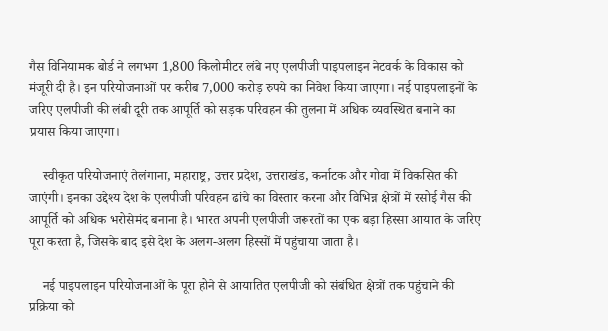गैस विनियामक बोर्ड ने लगभग 1,800 किलोमीटर लंबे नए एलपीजी पाइपलाइन नेटवर्क के विकास को मंजूरी दी है। इन परियोजनाओं पर करीब 7,000 करोड़ रुपये का निवेश किया जाएगा। नई पाइपलाइनों के जरिए एलपीजी की लंबी दूरी तक आपूर्ति को सड़क परिवहन की तुलना में अधिक व्यवस्थित बनाने का प्रयास किया जाएगा।

    स्वीकृत परियोजनाएं तेलंगाना, महाराष्ट्र, उत्तर प्रदेश, उत्तराखंड, कर्नाटक और गोवा में विकसित की जाएंगी। इनका उद्देश्य देश के एलपीजी परिवहन ढांचे का विस्तार करना और विभिन्न क्षेत्रों में रसोई गैस की आपूर्ति को अधिक भरोसेमंद बनाना है। भारत अपनी एलपीजी जरूरतों का एक बड़ा हिस्सा आयात के जरिए पूरा करता है, जिसके बाद इसे देश के अलग-अलग हिस्सों में पहुंचाया जाता है।

    नई पाइपलाइन परियोजनाओं के पूरा होने से आयातित एलपीजी को संबंधित क्षेत्रों तक पहुंचाने की प्रक्रिया को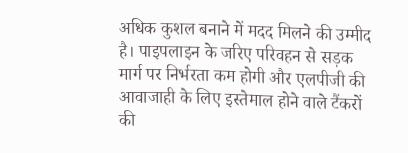अधिक कुशल बनाने में मदद मिलने की उम्मीद है। पाइपलाइन के जरिए परिवहन से सड़क मार्ग पर निर्भरता कम होगी और एलपीजी की आवाजाही के लिए इस्तेमाल होने वाले टैंकरों की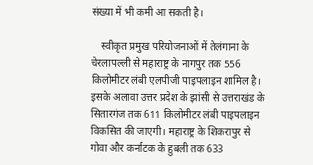संख्या में भी कमी आ सकती है।

    स्वीकृत प्रमुख परियोजनाओं में तेलंगाना के चेरलापल्ली से महाराष्ट्र के नागपुर तक 556 किलोमीटर लंबी एलपीजी पाइपलाइन शामिल है। इसके अलावा उत्तर प्रदेश के झांसी से उत्तराखंड के सितारगंज तक 611 किलोमीटर लंबी पाइपलाइन विकसित की जाएगी। महाराष्ट्र के शिकरापुर से गोवा और कर्नाटक के हुबली तक 633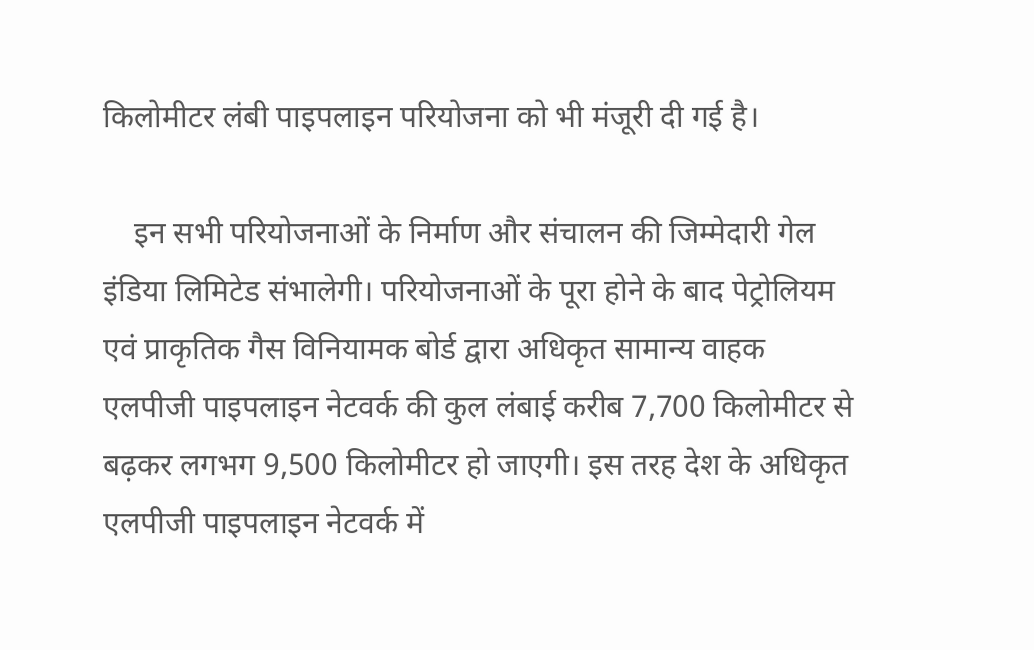किलोमीटर लंबी पाइपलाइन परियोजना को भी मंजूरी दी गई है।

    इन सभी परियोजनाओं के निर्माण और संचालन की जिम्मेदारी गेल इंडिया लिमिटेड संभालेगी। परियोजनाओं के पूरा होने के बाद पेट्रोलियम एवं प्राकृतिक गैस विनियामक बोर्ड द्वारा अधिकृत सामान्य वाहक एलपीजी पाइपलाइन नेटवर्क की कुल लंबाई करीब 7,700 किलोमीटर से बढ़कर लगभग 9,500 किलोमीटर हो जाएगी। इस तरह देश के अधिकृत एलपीजी पाइपलाइन नेटवर्क में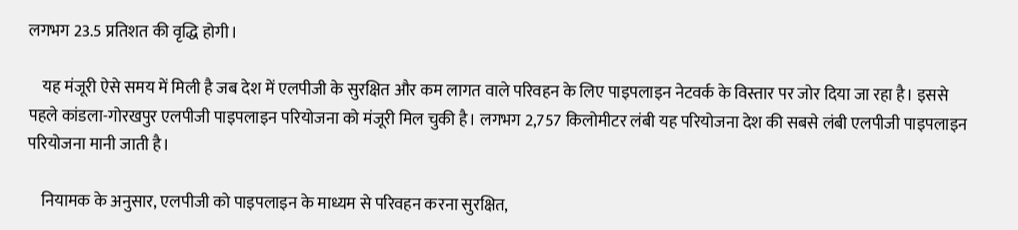लगभग 23.5 प्रतिशत की वृद्धि होगी।

    यह मंजूरी ऐसे समय में मिली है जब देश में एलपीजी के सुरक्षित और कम लागत वाले परिवहन के लिए पाइपलाइन नेटवर्क के विस्तार पर जोर दिया जा रहा है। इससे पहले कांडला-गोरखपुर एलपीजी पाइपलाइन परियोजना को मंजूरी मिल चुकी है। लगभग 2,757 किलोमीटर लंबी यह परियोजना देश की सबसे लंबी एलपीजी पाइपलाइन परियोजना मानी जाती है।

    नियामक के अनुसार, एलपीजी को पाइपलाइन के माध्यम से परिवहन करना सुरक्षित,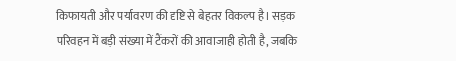किफायती और पर्यावरण की दृष्टि से बेहतर विकल्प है। सड़क परिवहन में बड़ी संख्या में टैंकरों की आवाजाही होती है, जबकि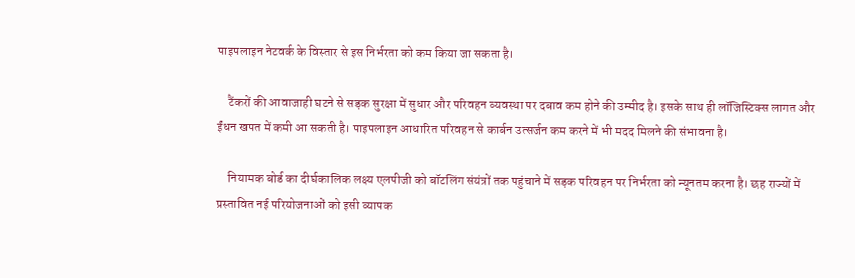पाइपलाइन नेटवर्क के विस्तार से इस निर्भरता को कम किया जा सकता है।

    टैंकरों की आवाजाही घटने से सड़क सुरक्षा में सुधार और परिवहन व्यवस्था पर दबाव कम होने की उम्मीद है। इसके साथ ही लॉजिस्टिक्स लागत और ईंधन खपत में कमी आ सकती है। पाइपलाइन आधारित परिवहन से कार्बन उत्सर्जन कम करने में भी मदद मिलने की संभावना है।

    नियामक बोर्ड का दीर्घकालिक लक्ष्य एलपीजी को बॉटलिंग संयंत्रों तक पहुंचाने में सड़क परिवहन पर निर्भरता को न्यूनतम करना है। छह राज्यों में प्रस्तावित नई परियोजनाओं को इसी व्यापक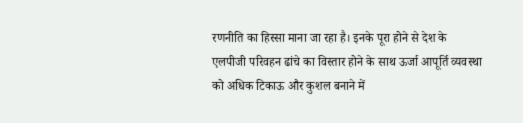रणनीति का हिस्सा माना जा रहा है। इनके पूरा होने से देश के एलपीजी परिवहन ढांचे का विस्तार होने के साथ ऊर्जा आपूर्ति व्यवस्था को अधिक टिकाऊ और कुशल बनाने में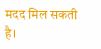मदद मिल सकती है।